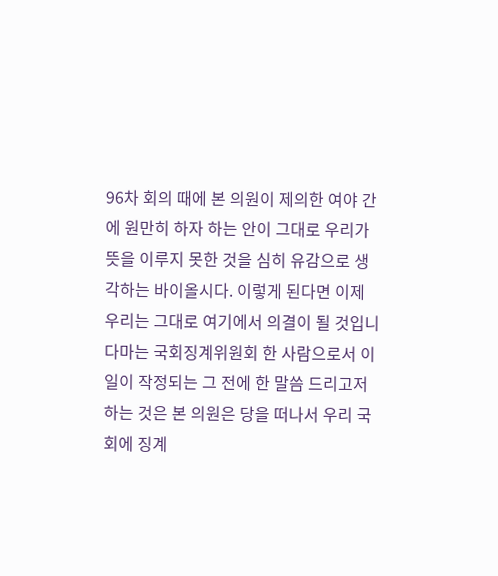96차 회의 때에 본 의원이 제의한 여야 간에 원만히 하자 하는 안이 그대로 우리가 뜻을 이루지 못한 것을 심히 유감으로 생각하는 바이올시다. 이렇게 된다면 이제 우리는 그대로 여기에서 의결이 될 것입니다마는 국회징계위원회 한 사람으로서 이 일이 작정되는 그 전에 한 말씀 드리고저 하는 것은 본 의원은 당을 떠나서 우리 국회에 징계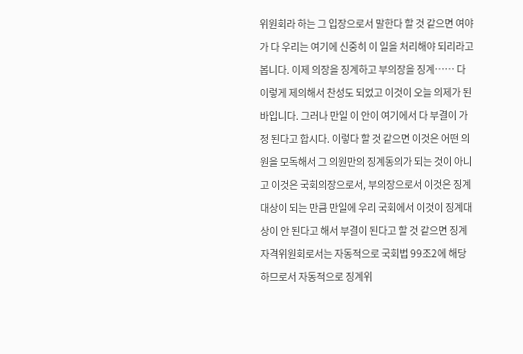위원회라 하는 그 입장으로서 말한다 할 것 같으면 여야가 다 우리는 여기에 신중히 이 일을 처리해야 되리라고 봅니다. 이제 의장을 징계하고 부의장을 징계…… 다 이렇게 제의해서 찬성도 되었고 이것이 오늘 의제가 된 바입니다. 그러나 만일 이 안이 여기에서 다 부결이 가정 된다고 합시다. 이렇다 할 것 같으면 이것은 어떤 의원을 모독해서 그 의원만의 징계동의가 되는 것이 아니고 이것은 국회의장으로서, 부의장으로서 이것은 징계대상이 되는 만큼 만일에 우리 국회에서 이것이 징계대상이 안 된다고 해서 부결이 된다고 할 것 같으면 징계자격위원회로서는 자동적으로 국회법 99조2에 해당하므로서 자동적으로 징계위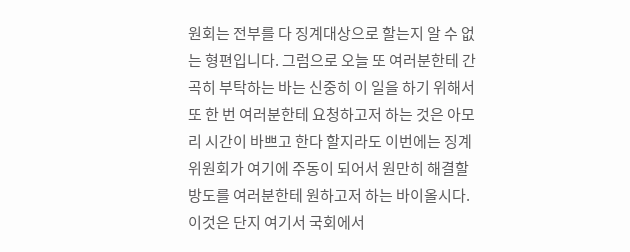원회는 전부를 다 징계대상으로 할는지 알 수 없는 형편입니다. 그럼으로 오늘 또 여러분한테 간곡히 부탁하는 바는 신중히 이 일을 하기 위해서 또 한 번 여러분한테 요청하고저 하는 것은 아모리 시간이 바쁘고 한다 할지라도 이번에는 징계위원회가 여기에 주동이 되어서 원만히 해결할 방도를 여러분한테 원하고저 하는 바이올시다. 이것은 단지 여기서 국회에서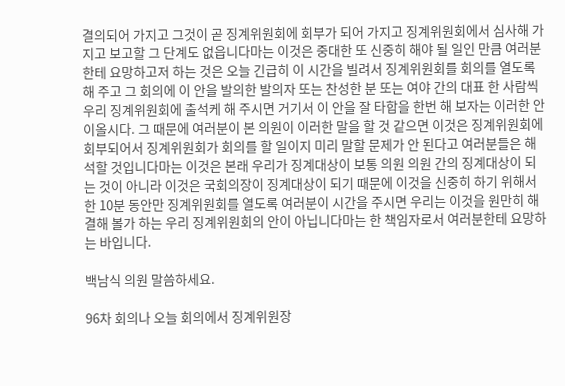결의되어 가지고 그것이 곧 징계위원회에 회부가 되어 가지고 징계위원회에서 심사해 가지고 보고할 그 단계도 없읍니다마는 이것은 중대한 또 신중히 해야 될 일인 만큼 여러분한테 요망하고저 하는 것은 오늘 긴급히 이 시간을 빌려서 징계위원회를 회의를 열도록 해 주고 그 회의에 이 안을 발의한 발의자 또는 찬성한 분 또는 여야 간의 대표 한 사람씩 우리 징계위원회에 출석케 해 주시면 거기서 이 안을 잘 타합을 한번 해 보자는 이러한 안이올시다. 그 때문에 여러분이 본 의원이 이러한 말을 할 것 같으면 이것은 징계위원회에 회부되어서 징계위원회가 회의를 할 일이지 미리 말할 문제가 안 된다고 여러분들은 해석할 것입니다마는 이것은 본래 우리가 징계대상이 보통 의원 의원 간의 징계대상이 되는 것이 아니라 이것은 국회의장이 징계대상이 되기 때문에 이것을 신중히 하기 위해서 한 10분 동안만 징계위원회를 열도록 여러분이 시간을 주시면 우리는 이것을 원만히 해결해 볼가 하는 우리 징계위원회의 안이 아닙니다마는 한 책임자로서 여러분한테 요망하는 바입니다.

백남식 의원 말씀하세요.

96차 회의나 오늘 회의에서 징계위원장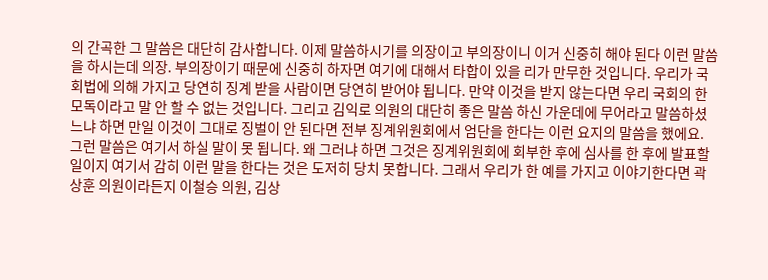의 간곡한 그 말씀은 대단히 감사합니다. 이제 말씀하시기를 의장이고 부의장이니 이거 신중히 해야 된다 이런 말씀을 하시는데 의장․ 부의장이기 때문에 신중히 하자면 여기에 대해서 타합이 있을 리가 만무한 것입니다. 우리가 국회법에 의해 가지고 당연히 징계 받을 사람이면 당연히 받어야 됩니다. 만약 이것을 받지 않는다면 우리 국회의 한 모독이라고 말 안 할 수 없는 것입니다. 그리고 김익로 의원의 대단히 좋은 말씀 하신 가운데에 무어라고 말씀하셨느냐 하면 만일 이것이 그대로 징벌이 안 된다면 전부 징계위원회에서 엄단을 한다는 이런 요지의 말씀을 했에요. 그런 말씀은 여기서 하실 말이 못 됩니다. 왜 그러냐 하면 그것은 징계위원회에 회부한 후에 심사를 한 후에 발표할 일이지 여기서 감히 이런 말을 한다는 것은 도저히 당치 못합니다. 그래서 우리가 한 예를 가지고 이야기한다면 곽상훈 의원이라든지 이철승 의원, 김상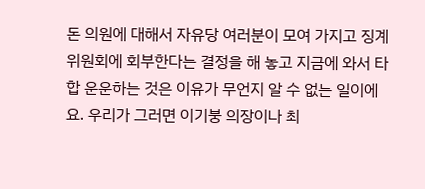돈 의원에 대해서 자유당 여러분이 모여 가지고 징계위원회에 회부한다는 결정을 해 놓고 지금에 와서 타합 운운하는 것은 이유가 무언지 알 수 없는 일이에요. 우리가 그러면 이기붕 의장이나 최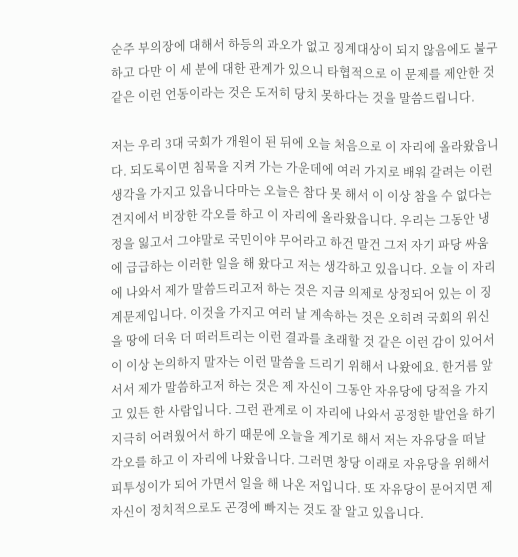순주 부의장에 대해서 하등의 과오가 없고 징계대상이 되지 않음에도 불구하고 다만 이 세 분에 대한 관계가 있으니 타협적으로 이 문제를 제안한 것 같은 이런 언동이라는 것은 도저히 당치 못하다는 것을 말씀드립니다.

저는 우리 3대 국회가 개원이 된 뒤에 오늘 처음으로 이 자리에 올라왔읍니다. 되도록이면 침묵을 지켜 가는 가운데에 여러 가지로 배워 갈려는 이런 생각을 가지고 있읍니다마는 오늘은 참다 못 해서 이 이상 참을 수 없다는 견지에서 비장한 각오를 하고 이 자리에 올라왔읍니다. 우리는 그동안 냉정을 잃고서 그야말로 국민이야 무어라고 하건 말건 그저 자기 파당 싸움에 급급하는 이러한 일을 해 왔다고 저는 생각하고 있읍니다. 오늘 이 자리에 나와서 제가 말씀드리고저 하는 것은 지금 의제로 상정되어 있는 이 징계문제입니다. 이것을 가지고 여러 날 계속하는 것은 오히려 국회의 위신을 땅에 더욱 더 떠러트리는 이런 결과를 초래할 것 같은 이런 감이 있어서 이 이상 논의하지 말자는 이런 말씀을 드리기 위해서 나왔에요. 한거름 앞서서 제가 말씀하고저 하는 것은 제 자신이 그동안 자유당에 당적을 가지고 있든 한 사람입니다. 그런 관계로 이 자리에 나와서 공정한 발언을 하기 지극히 어려웠어서 하기 때문에 오늘을 계기로 해서 저는 자유당을 떠날 각오를 하고 이 자리에 나왔읍니다. 그러면 창당 이래로 자유당을 위해서 피투성이가 되어 가면서 일을 해 나온 저입니다. 또 자유당이 문어지면 제 자신이 정치적으로도 곤경에 빠지는 것도 잘 알고 있읍니다.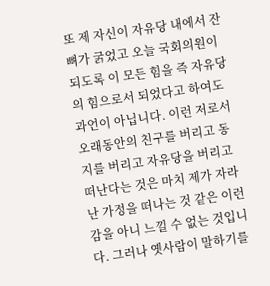또 제 자신이 자유당 내에서 잔뼈가 굵었고 오늘 국회의원이 되도록 이 모든 힘을 즉 자유당의 힘으로서 되었다고 하여도 과언이 아닙니다. 이런 저로서 오래동안의 친구를 버리고 동지를 버리고 자유당을 버리고 떠난다는 것은 마치 제가 자라난 가정을 떠나는 것 같은 이런 감을 아니 느낄 수 없는 것입니다. 그러나 옛사람이 말하기를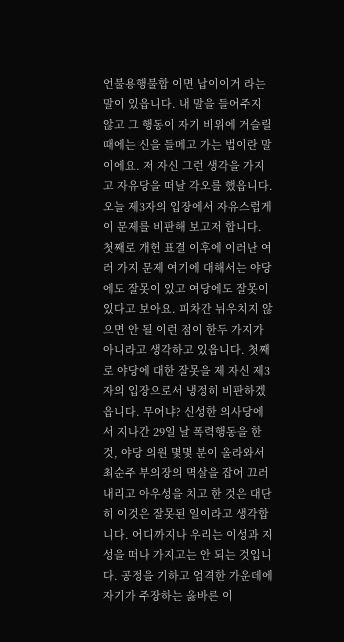언불용행불합 이면 납이이거 라는 말이 있읍니다. 내 말을 들어주지 않고 그 행동이 자기 비위에 거슬릴 때에는 신을 들메고 가는 법이란 말이에요. 저 자신 그런 생각을 가지고 자유당을 떠날 각오를 했읍니다. 오늘 제3자의 입장에서 자유스럽게 이 문제를 비판해 보고저 합니다. 첫째로 개헌 표결 이후에 이러난 여러 가지 문제 여기에 대해서는 야당에도 잘못이 있고 여당에도 잘못이 있다고 보아요. 피차간 뉘우치지 않으면 안 될 이런 점이 한두 가지가 아니라고 생각하고 있읍니다. 첫째로 야당에 대한 잘못을 제 자신 제3자의 입장으로서 냉정히 비판하겠읍니다. 무어냐? 신성한 의사당에서 지나간 29일 날 폭력행동을 한 것, 야당 의원 몇몇 분이 올라와서 최순주 부의장의 멱살을 잡어 끄러내리고 아우성을 치고 한 것은 대단히 이것은 잘못된 일이라고 생각합니다. 어디까지나 우리는 이성과 지성을 떠나 가지고는 안 되는 것입니다. 공정을 기하고 엄격한 가운데에 자기가 주장하는 옳바른 이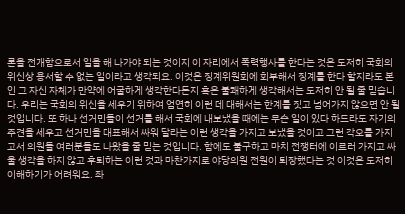론을 전개함으로서 일을 해 나가야 되는 것이지 이 자리에서 폭력행사를 한다는 것은 도저히 국회의 위신상 용서할 수 없는 일이라고 생각되요. 이것은 징계위원회에 회부해서 징계를 한다 할지라도 본인 그 자신 자체가 만약에 어굴하게 생각한다든지 혹은 불쾌하게 생각해서는 도저히 안 될 줄 믿습니다. 우리는 국회의 위신을 세우기 위하여 엄연히 이런 데 대해서는 한계를 짓고 넘어가지 않으면 안 될 것입니다. 또 하나 선거민들이 선거를 해서 국회에 내보냈을 때에는 무슨 일이 있다 하드라도 자기의 주견을 세우고 선거민을 대표해서 싸워 달라는 이런 생각을 가지고 보냈을 것이고 그런 각오를 가지고서 의원들 여러분들도 나왔을 줄 믿는 것입니다. 함에도 불구하고 마치 전쟁터에 이르러 가지고 싸울 생각을 하지 않고 후퇴하는 이런 것과 마찬가지로 야당의원 전원이 퇴장했다는 것 이것은 도저히 이해하기가 어려워요. 좌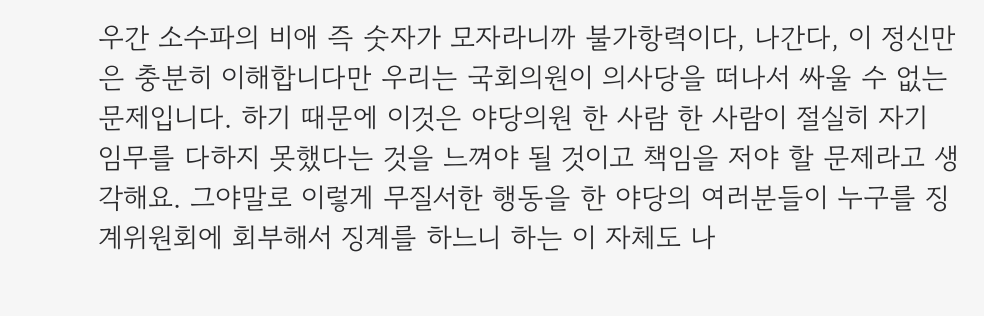우간 소수파의 비애 즉 숫자가 모자라니까 불가항력이다, 나간다, 이 정신만은 충분히 이해합니다만 우리는 국회의원이 의사당을 떠나서 싸울 수 없는 문제입니다. 하기 때문에 이것은 야당의원 한 사람 한 사람이 절실히 자기 임무를 다하지 못했다는 것을 느껴야 될 것이고 책임을 저야 할 문제라고 생각해요. 그야말로 이렇게 무질서한 행동을 한 야당의 여러분들이 누구를 징계위원회에 회부해서 징계를 하느니 하는 이 자체도 나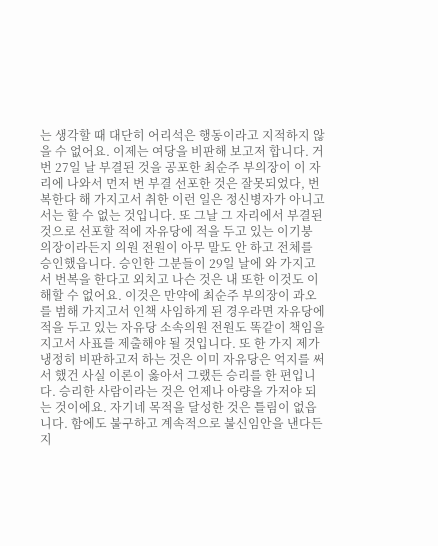는 생각할 때 대단히 어리석은 행동이라고 지적하지 않을 수 없어요. 이제는 여당을 비판해 보고저 합니다. 거번 27일 날 부결된 것을 공포한 최순주 부의장이 이 자리에 나와서 먼저 번 부결 선포한 것은 잘못되었다, 번복한다 해 가지고서 취한 이런 일은 정신병자가 아니고서는 할 수 없는 것입니다. 또 그날 그 자리에서 부결된 것으로 선포할 적에 자유당에 적을 두고 있는 이기붕 의장이라든지 의원 전원이 아무 말도 안 하고 전체를 승인했읍니다. 승인한 그분들이 29일 날에 와 가지고서 번복을 한다고 외치고 나슨 것은 내 또한 이것도 이해할 수 없어요. 이것은 만약에 최순주 부의장이 과오를 범해 가지고서 인책 사임하게 된 경우라면 자유당에 적을 두고 있는 자유당 소속의원 전원도 똑같이 책임을 지고서 사표를 제출해야 될 것입니다. 또 한 가지 제가 냉정히 비판하고저 하는 것은 이미 자유당은 억지를 써서 했건 사실 이론이 옳아서 그랬든 승리를 한 편입니다. 승리한 사람이라는 것은 언제나 아량을 가저야 되는 것이에요. 자기네 목적을 달성한 것은 틀림이 없읍니다. 함에도 불구하고 계속적으로 불신임안을 낸다든지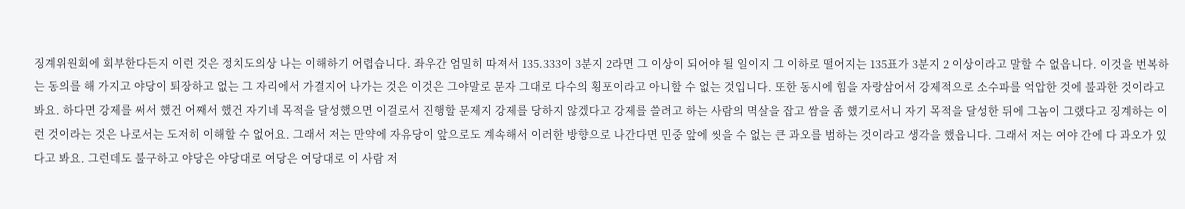징계위원회에 회부한다든지 이런 것은 정치도의상 나는 이해하기 어렵습니다. 좌우간 엄밀히 따져서 135.333이 3분지 2라면 그 이상이 되어야 될 일이지 그 이하로 떨어지는 135표가 3분지 2 이상이라고 말할 수 없읍니다. 이것을 번복하는 동의를 해 가지고 야당이 퇴장하고 없는 그 자리에서 가결지어 나가는 것은 이것은 그야말로 문자 그대로 다수의 횡포이라고 아니할 수 없는 것입니다. 또한 동시에 힘을 자랑삼어서 강제적으로 소수파를 억압한 것에 불과한 것이라고 봐요. 하다면 강제를 써서 했건 어째서 했건 자기네 목적을 달성했으면 이걸로서 진행할 문제지 강제를 당하지 않겠다고 강제를 쓸려고 하는 사람의 멱살을 잡고 쌈을 좀 했기로서니 자기 목적을 달성한 뒤에 그놈이 그랬다고 징계하는 이런 것이라는 것은 나로서는 도저히 이해할 수 없어요. 그래서 저는 만약에 자유당이 앞으로도 계속해서 이러한 방향으로 나간다면 민중 앞에 씻을 수 없는 큰 과오를 범하는 것이라고 생각을 했읍니다. 그래서 저는 여야 간에 다 과오가 있다고 봐요. 그런데도 불구하고 야당은 야당대로 여당은 여당대로 이 사람 저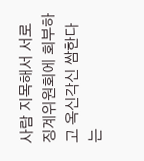사람 지목해서 서로 징계위원회에 회부하고 옥신각신 쌈한다는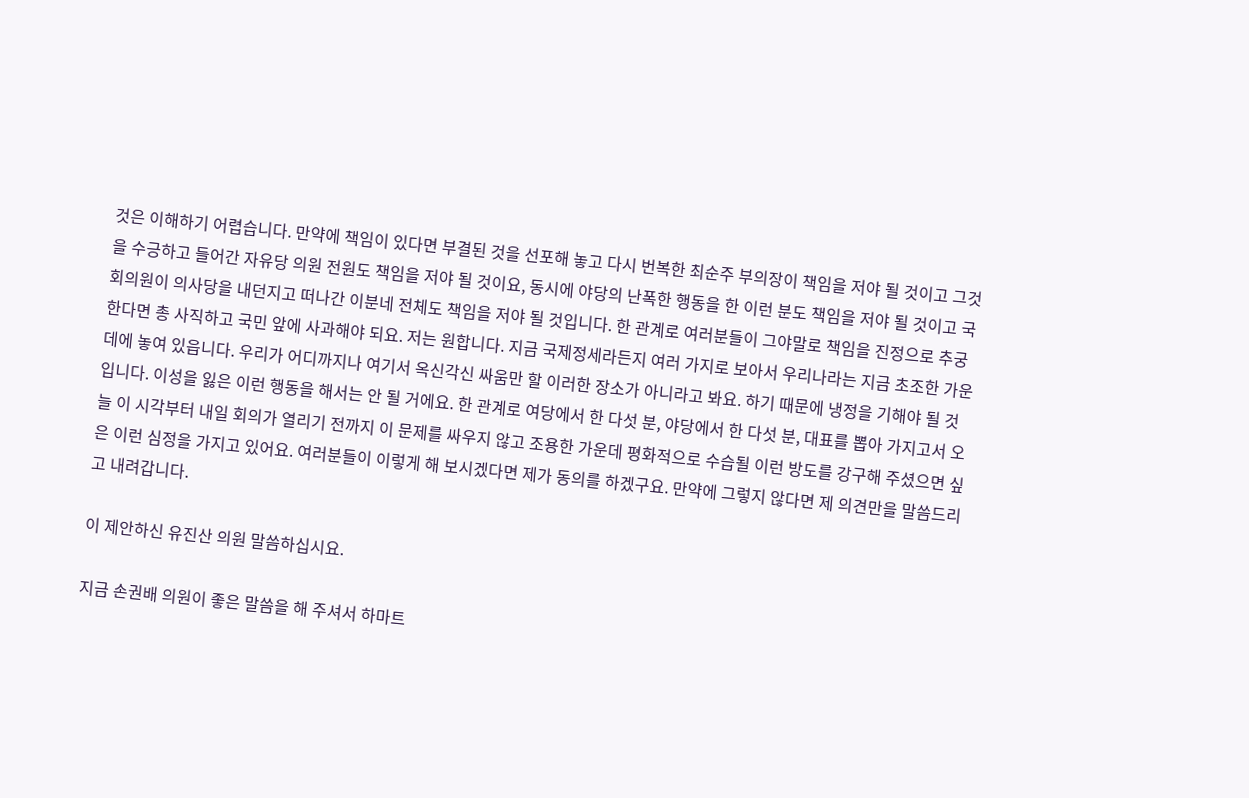것은 이해하기 어렵습니다. 만약에 책임이 있다면 부결된 것을 선포해 놓고 다시 번복한 최순주 부의장이 책임을 저야 될 것이고 그것을 수긍하고 들어간 자유당 의원 전원도 책임을 저야 될 것이요, 동시에 야당의 난폭한 행동을 한 이런 분도 책임을 저야 될 것이고 국회의원이 의사당을 내던지고 떠나간 이분네 전체도 책임을 저야 될 것입니다. 한 관계로 여러분들이 그야말로 책임을 진정으로 추궁한다면 총 사직하고 국민 앞에 사과해야 되요. 저는 원합니다. 지금 국제정세라든지 여러 가지로 보아서 우리나라는 지금 초조한 가운데에 놓여 있읍니다. 우리가 어디까지나 여기서 옥신각신 싸움만 할 이러한 장소가 아니라고 봐요. 하기 때문에 냉정을 기해야 될 것입니다. 이성을 잃은 이런 행동을 해서는 안 될 거에요. 한 관계로 여당에서 한 다섯 분, 야당에서 한 다섯 분, 대표를 뽑아 가지고서 오늘 이 시각부터 내일 회의가 열리기 전까지 이 문제를 싸우지 않고 조용한 가운데 평화적으로 수습될 이런 방도를 강구해 주셨으면 싶은 이런 심정을 가지고 있어요. 여러분들이 이렇게 해 보시겠다면 제가 동의를 하겠구요. 만약에 그렇지 않다면 제 의견만을 말씀드리고 내려갑니다.

이 제안하신 유진산 의원 말씀하십시요.

지금 손권배 의원이 좋은 말씀을 해 주셔서 하마트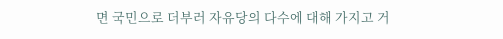면 국민으로 더부러 자유당의 다수에 대해 가지고 거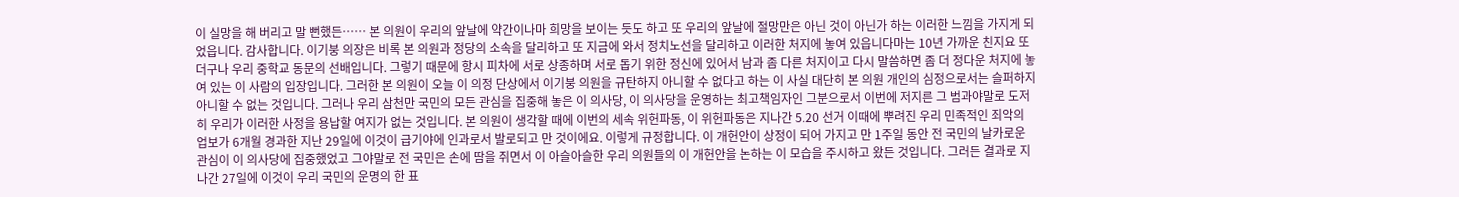이 실망을 해 버리고 말 뻔했든…… 본 의원이 우리의 앞날에 약간이나마 희망을 보이는 듯도 하고 또 우리의 앞날에 절망만은 아닌 것이 아닌가 하는 이러한 느낌을 가지게 되었읍니다. 감사합니다. 이기붕 의장은 비록 본 의원과 정당의 소속을 달리하고 또 지금에 와서 정치노선을 달리하고 이러한 처지에 놓여 있읍니다마는 10년 가까운 친지요 또 더구나 우리 중학교 동문의 선배입니다. 그렇기 때문에 항시 피차에 서로 상종하며 서로 돕기 위한 정신에 있어서 남과 좀 다른 처지이고 다시 말씀하면 좀 더 정다운 처지에 놓여 있는 이 사람의 입장입니다. 그러한 본 의원이 오늘 이 의정 단상에서 이기붕 의원을 규탄하지 아니할 수 없다고 하는 이 사실 대단히 본 의원 개인의 심정으로서는 슬퍼하지 아니할 수 없는 것입니다. 그러나 우리 삼천만 국민의 모든 관심을 집중해 놓은 이 의사당, 이 의사당을 운영하는 최고책임자인 그분으로서 이번에 저지른 그 범과야말로 도저히 우리가 이러한 사정을 용납할 여지가 없는 것입니다. 본 의원이 생각할 때에 이번의 세속 위헌파동, 이 위헌파동은 지나간 5․20 선거 이때에 뿌려진 우리 민족적인 죄악의 업보가 6개월 경과한 지난 29일에 이것이 급기야에 인과로서 발로되고 만 것이에요. 이렇게 규정합니다. 이 개헌안이 상정이 되어 가지고 만 1주일 동안 전 국민의 날카로운 관심이 이 의사당에 집중했었고 그야말로 전 국민은 손에 땀을 쥐면서 이 아슬아슬한 우리 의원들의 이 개헌안을 논하는 이 모습을 주시하고 왔든 것입니다. 그러든 결과로 지나간 27일에 이것이 우리 국민의 운명의 한 표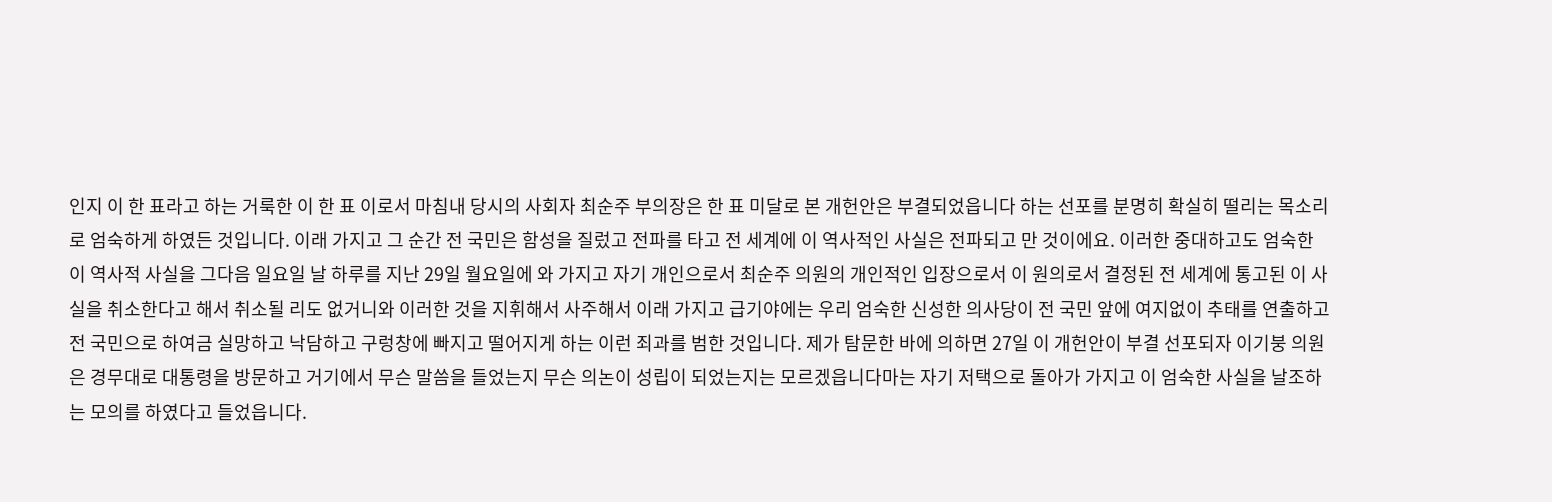인지 이 한 표라고 하는 거룩한 이 한 표 이로서 마침내 당시의 사회자 최순주 부의장은 한 표 미달로 본 개헌안은 부결되었읍니다 하는 선포를 분명히 확실히 떨리는 목소리로 엄숙하게 하였든 것입니다. 이래 가지고 그 순간 전 국민은 함성을 질렀고 전파를 타고 전 세계에 이 역사적인 사실은 전파되고 만 것이에요. 이러한 중대하고도 엄숙한 이 역사적 사실을 그다음 일요일 날 하루를 지난 29일 월요일에 와 가지고 자기 개인으로서 최순주 의원의 개인적인 입장으로서 이 원의로서 결정된 전 세계에 통고된 이 사실을 취소한다고 해서 취소될 리도 없거니와 이러한 것을 지휘해서 사주해서 이래 가지고 급기야에는 우리 엄숙한 신성한 의사당이 전 국민 앞에 여지없이 추태를 연출하고 전 국민으로 하여금 실망하고 낙담하고 구렁창에 빠지고 떨어지게 하는 이런 죄과를 범한 것입니다. 제가 탐문한 바에 의하면 27일 이 개헌안이 부결 선포되자 이기붕 의원은 경무대로 대통령을 방문하고 거기에서 무슨 말씀을 들었는지 무슨 의논이 성립이 되었는지는 모르겠읍니다마는 자기 저택으로 돌아가 가지고 이 엄숙한 사실을 날조하는 모의를 하였다고 들었읍니다.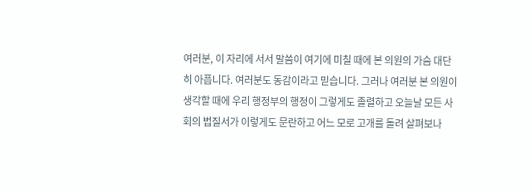여러분, 이 자리에 서서 말씀이 여기에 미칠 때에 본 의원의 가슴 대단히 아픕니다. 여러분도 동감이라고 믿습니다. 그러나 여러분 본 의원이 생각할 때에 우리 행정부의 행정이 그렇게도 졸렬하고 오늘날 모든 사회의 법질서가 이렇게도 문란하고 어느 모로 고개를 돌려 살펴보나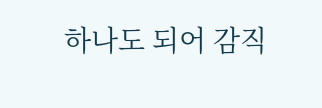하나도 되어 감직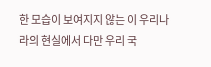한 모습이 보여지지 않는 이 우리나라의 현실에서 다만 우리 국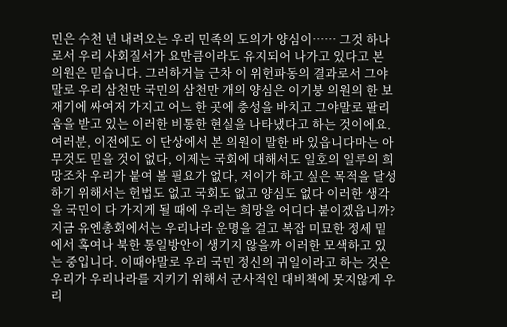민은 수천 년 내려오는 우리 민족의 도의가 양심이…… 그것 하나로서 우리 사회질서가 요만큼이라도 유지되어 나가고 있다고 본 의원은 믿습니다. 그러하거늘 근차 이 위헌파동의 결과로서 그야말로 우리 삼천만 국민의 삼천만 개의 양심은 이기붕 의원의 한 보재기에 싸여저 가지고 어느 한 곳에 충성을 바치고 그야말로 팔리움을 받고 있는 이러한 비통한 현실을 나타냈다고 하는 것이에요. 여러분, 이전에도 이 단상에서 본 의원이 말한 바 있읍니다마는 아무것도 믿을 것이 없다, 이제는 국회에 대해서도 일호의 일루의 희망조차 우리가 붙여 볼 필요가 없다, 저이가 하고 싶은 목적을 달성하기 위해서는 헌법도 없고 국회도 없고 양심도 없다 이러한 생각을 국민이 다 가지게 될 때에 우리는 희망을 어디다 붙이겠읍니까? 지금 유엔총회에서는 우리나라 운명을 걸고 복잡 미묘한 정세 밑에서 혹여나 북한 통일방안이 생기지 않을까 이러한 모색하고 있는 중입니다. 이때야말로 우리 국민 정신의 귀일이라고 하는 것은 우리가 우리나라를 지키기 위해서 군사적인 대비책에 못지않게 우리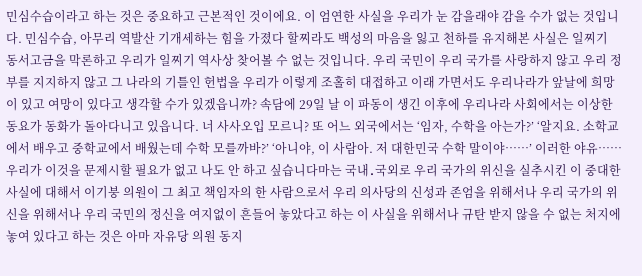민심수습이라고 하는 것은 중요하고 근본적인 것이에요. 이 엄연한 사실을 우리가 눈 감을래야 감을 수가 없는 것입니다. 민심수습, 아무리 역발산 기개세하는 힘을 가졌다 할찌라도 백성의 마음을 잃고 천하를 유지해본 사실은 일찌기 동서고금을 막론하고 우리가 일찌기 역사상 찾어볼 수 없는 것입니다. 우리 국민이 우리 국가를 사랑하지 않고 우리 정부를 지지하지 않고 그 나라의 기틀인 헌법을 우리가 이렇게 조홀히 대접하고 이래 가면서도 우리나라가 앞날에 희망이 있고 여망이 있다고 생각할 수가 있겠읍니까? 속담에 29일 날 이 파동이 생긴 이후에 우리나라 사회에서는 이상한 동요가 동화가 돌아다니고 있읍니다. 너 사사오입 모르니? 또 어느 외국에서는 ‘임자, 수학을 아는가?’ ‘알지요. 소학교에서 배우고 중학교에서 배웠는데 수학 모를까바?’ ‘아니야, 이 사람아. 저 대한민국 수학 말이야……’ 이러한 야유…… 우리가 이것을 문제시할 필요가 없고 나도 안 하고 싶습니다마는 국내․국외로 우리 국가의 위신을 실추시킨 이 중대한 사실에 대해서 이기붕 의원이 그 최고 책임자의 한 사람으로서 우리 의사당의 신성과 존엄을 위해서나 우리 국가의 위신을 위해서나 우리 국민의 정신을 여지없이 흔들어 놓았다고 하는 이 사실을 위해서나 규탄 받지 않을 수 없는 처지에 놓여 있다고 하는 것은 아마 자유당 의원 동지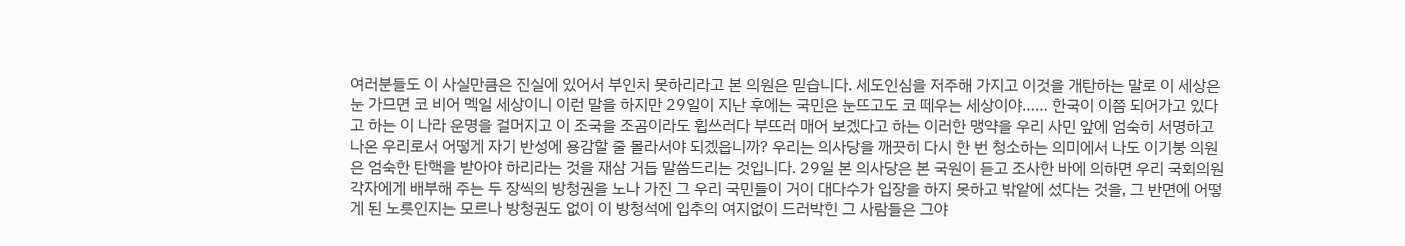여러분들도 이 사실만큼은 진실에 있어서 부인치 못하리라고 본 의원은 믿습니다. 세도인심을 저주해 가지고 이것을 개탄하는 말로 이 세상은 눈 가므면 코 비어 멕일 세상이니 이런 말을 하지만 29일이 지난 후에는 국민은 눈뜨고도 코 떼우는 세상이야…… 한국이 이쯤 되어가고 있다고 하는 이 나라 운명을 걸머지고 이 조국을 조곰이라도 휩쓰러다 부뜨러 매어 보겠다고 하는 이러한 맹약을 우리 사민 앞에 엄숙히 서명하고 나온 우리로서 어떻게 자기 반성에 용감할 줄 몰라서야 되겠읍니까? 우리는 의사당을 깨끗히 다시 한 번 청소하는 의미에서 나도 이기붕 의원은 엄숙한 탄핵을 받아야 하리라는 것을 재삼 거듭 말씀드리는 것입니다. 29일 본 의사당은 본 국원이 듣고 조사한 바에 의하면 우리 국회의원 각자에게 배부해 주는 두 장씩의 방청권을 노나 가진 그 우리 국민들이 거이 대다수가 입장을 하지 못하고 밖앝에 섰다는 것을, 그 반면에 어떻게 된 노릇인지는 모르나 방청권도 없이 이 방청석에 입추의 여지없이 드러박힌 그 사람들은 그야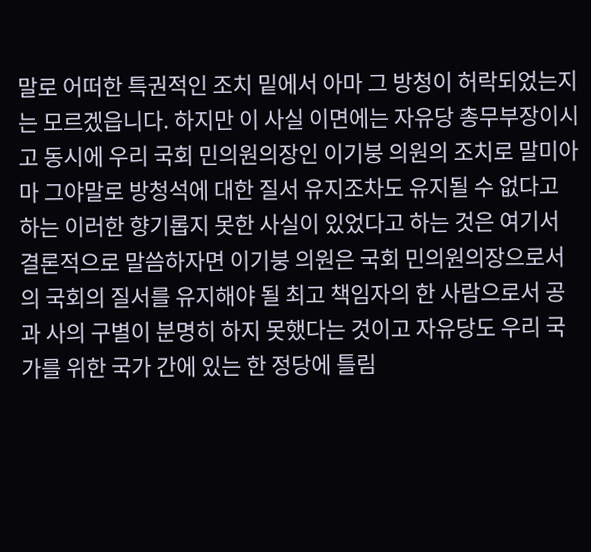말로 어떠한 특권적인 조치 밑에서 아마 그 방청이 허락되었는지는 모르겠읍니다. 하지만 이 사실 이면에는 자유당 총무부장이시고 동시에 우리 국회 민의원의장인 이기붕 의원의 조치로 말미아마 그야말로 방청석에 대한 질서 유지조차도 유지될 수 없다고 하는 이러한 향기롭지 못한 사실이 있었다고 하는 것은 여기서 결론적으로 말씀하자면 이기붕 의원은 국회 민의원의장으로서의 국회의 질서를 유지해야 될 최고 책임자의 한 사람으로서 공과 사의 구별이 분명히 하지 못했다는 것이고 자유당도 우리 국가를 위한 국가 간에 있는 한 정당에 틀림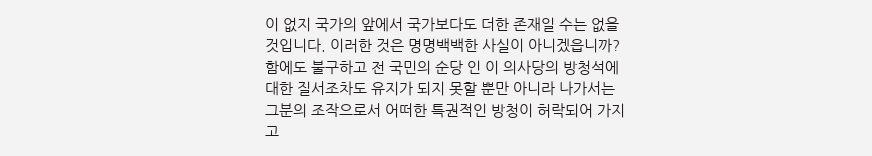이 없지 국가의 앞에서 국가보다도 더한 존재일 수는 없을 것입니다. 이러한 것은 명명백백한 사실이 아니겠읍니까? 함에도 불구하고 전 국민의 순당 인 이 의사당의 방청석에 대한 질서조차도 유지가 되지 못할 뿐만 아니라 나가서는 그분의 조작으로서 어떠한 특권적인 방청이 허락되어 가지고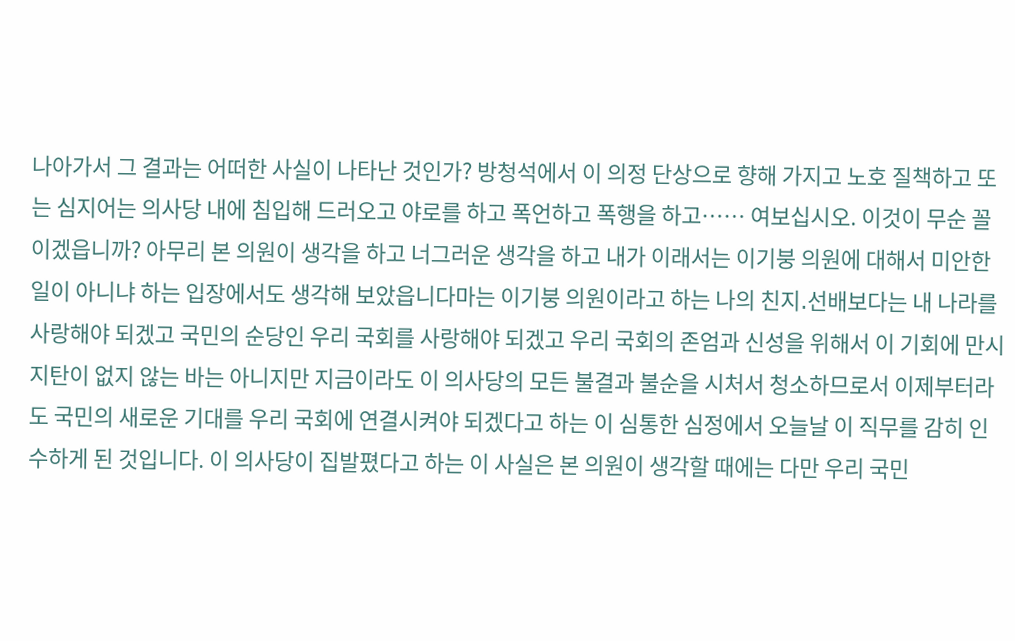나아가서 그 결과는 어떠한 사실이 나타난 것인가? 방청석에서 이 의정 단상으로 향해 가지고 노호 질책하고 또는 심지어는 의사당 내에 침입해 드러오고 야로를 하고 폭언하고 폭행을 하고…… 여보십시오. 이것이 무순 꼴이겠읍니까? 아무리 본 의원이 생각을 하고 너그러운 생각을 하고 내가 이래서는 이기붕 의원에 대해서 미안한 일이 아니냐 하는 입장에서도 생각해 보았읍니다마는 이기붕 의원이라고 하는 나의 친지․선배보다는 내 나라를 사랑해야 되겠고 국민의 순당인 우리 국회를 사랑해야 되겠고 우리 국회의 존엄과 신성을 위해서 이 기회에 만시지탄이 없지 않는 바는 아니지만 지금이라도 이 의사당의 모든 불결과 불순을 시처서 청소하므로서 이제부터라도 국민의 새로운 기대를 우리 국회에 연결시켜야 되겠다고 하는 이 심통한 심정에서 오늘날 이 직무를 감히 인수하게 된 것입니다. 이 의사당이 집발폈다고 하는 이 사실은 본 의원이 생각할 때에는 다만 우리 국민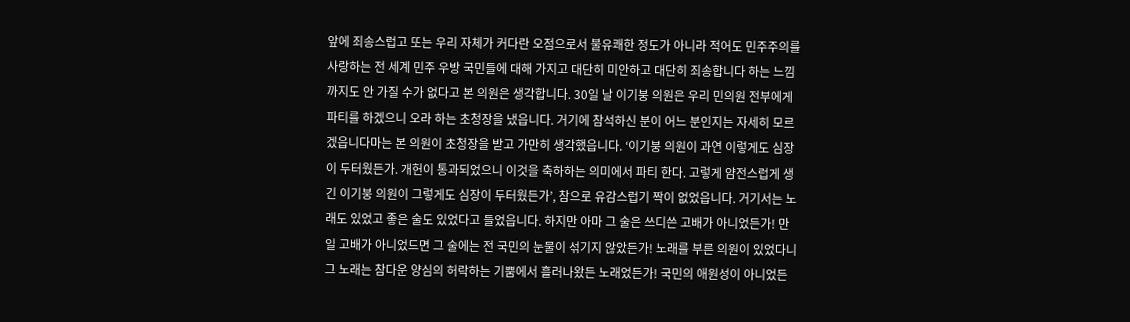앞에 죄송스럽고 또는 우리 자체가 커다란 오점으로서 불유쾌한 정도가 아니라 적어도 민주주의를 사랑하는 전 세계 민주 우방 국민들에 대해 가지고 대단히 미안하고 대단히 죄송합니다 하는 느낌까지도 안 가질 수가 없다고 본 의원은 생각합니다. 30일 날 이기붕 의원은 우리 민의원 전부에게 파티를 하겠으니 오라 하는 초청장을 냈읍니다. 거기에 참석하신 분이 어느 분인지는 자세히 모르겠읍니다마는 본 의원이 초청장을 받고 가만히 생각했읍니다. ‘이기붕 의원이 과연 이렇게도 심장이 두터웠든가. 개헌이 통과되었으니 이것을 축하하는 의미에서 파티 한다. 고렇게 얌전스럽게 생긴 이기붕 의원이 그렇게도 심장이 두터웠든가’, 참으로 유감스럽기 짝이 없었읍니다. 거기서는 노래도 있었고 좋은 술도 있었다고 들었읍니다. 하지만 아마 그 술은 쓰디쓴 고배가 아니었든가! 만일 고배가 아니었드면 그 술에는 전 국민의 눈물이 섞기지 않았든가! 노래를 부른 의원이 있었다니 그 노래는 참다운 양심의 허락하는 기뿜에서 흘러나왔든 노래었든가! 국민의 애원성이 아니었든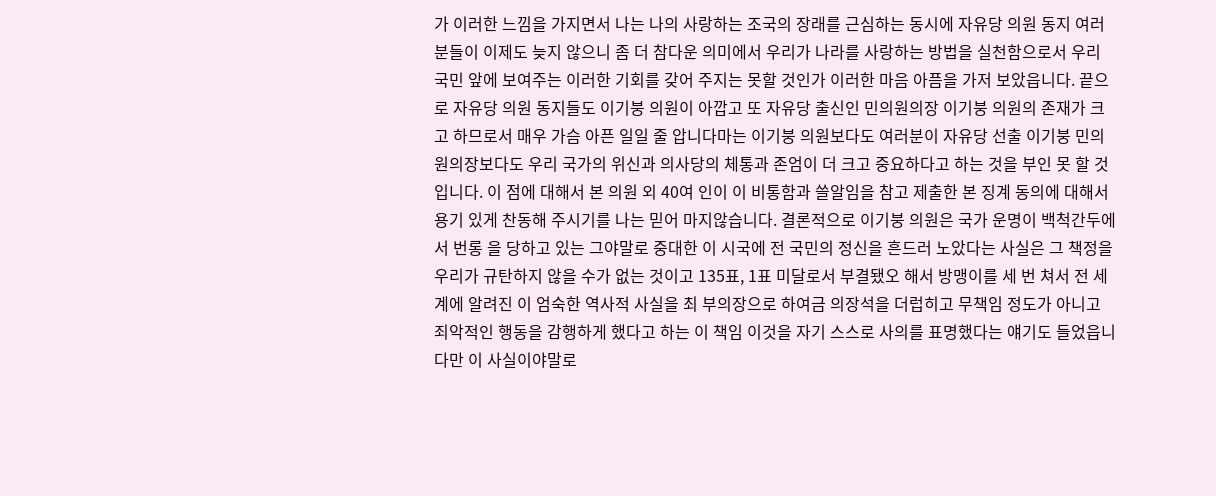가 이러한 느낌을 가지면서 나는 나의 사랑하는 조국의 장래를 근심하는 동시에 자유당 의원 동지 여러분들이 이제도 늦지 않으니 좀 더 참다운 의미에서 우리가 나라를 사랑하는 방법을 실천함으로서 우리 국민 앞에 보여주는 이러한 기회를 갖어 주지는 못할 것인가 이러한 마음 아픔을 가저 보았읍니다. 끝으로 자유당 의원 동지들도 이기붕 의원이 아깝고 또 자유당 출신인 민의원의장 이기붕 의원의 존재가 크고 하므로서 매우 가슴 아픈 일일 줄 압니다마는 이기붕 의원보다도 여러분이 자유당 선출 이기붕 민의원의장보다도 우리 국가의 위신과 의사당의 체통과 존엄이 더 크고 중요하다고 하는 것을 부인 못 할 것입니다. 이 점에 대해서 본 의원 외 40여 인이 이 비통함과 쓸알임을 참고 제출한 본 징계 동의에 대해서 용기 있게 찬동해 주시기를 나는 믿어 마지않습니다. 결론적으로 이기붕 의원은 국가 운명이 백척간두에서 번롱 을 당하고 있는 그야말로 중대한 이 시국에 전 국민의 정신을 흔드러 노았다는 사실은 그 책정을 우리가 규탄하지 않을 수가 없는 것이고 135표, 1표 미달로서 부결됐오 해서 방맹이를 세 번 쳐서 전 세계에 알려진 이 엄숙한 역사적 사실을 최 부의장으로 하여금 의장석을 더럽히고 무책임 정도가 아니고 죄악적인 행동을 감행하게 했다고 하는 이 책임 이것을 자기 스스로 사의를 표명했다는 얘기도 들었읍니다만 이 사실이야말로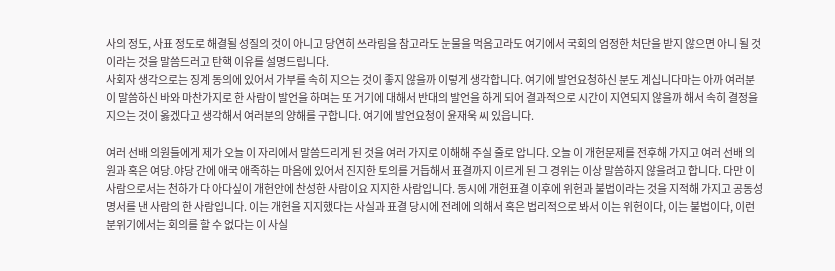사의 정도, 사표 정도로 해결될 성질의 것이 아니고 당연히 쓰라림을 참고라도 눈물을 먹음고라도 여기에서 국회의 엄정한 처단을 받지 않으면 아니 될 것이라는 것을 말씀드러고 탄핵 이유를 설명드립니다.
사회자 생각으로는 징계 동의에 있어서 가부를 속히 지으는 것이 좋지 않을까 이렇게 생각합니다. 여기에 발언요청하신 분도 계십니다마는 아까 여러분이 말씀하신 바와 마찬가지로 한 사람이 발언을 하며는 또 거기에 대해서 반대의 발언을 하게 되어 결과적으로 시간이 지연되지 않을까 해서 속히 결정을 지으는 것이 옳겠다고 생각해서 여러분의 양해를 구합니다. 여기에 발언요청이 윤재욱 씨 있읍니다.

여러 선배 의원들에게 제가 오늘 이 자리에서 말씀드리게 된 것을 여러 가지로 이해해 주실 줄로 압니다. 오늘 이 개헌문제를 전후해 가지고 여러 선배 의원과 혹은 여당․야당 간에 애국 애족하는 마음에 있어서 진지한 토의를 거듭해서 표결까지 이르게 된 그 경위는 이상 말씀하지 않을려고 합니다. 다만 이 사람으로서는 천하가 다 아다싶이 개헌안에 찬성한 사람이요 지지한 사람입니다. 동시에 개헌표결 이후에 위헌과 불법이라는 것을 지적해 가지고 공동성명서를 낸 사람의 한 사람입니다. 이는 개헌을 지지했다는 사실과 표결 당시에 전례에 의해서 혹은 법리적으로 봐서 이는 위헌이다, 이는 불법이다, 이런 분위기에서는 회의를 할 수 없다는 이 사실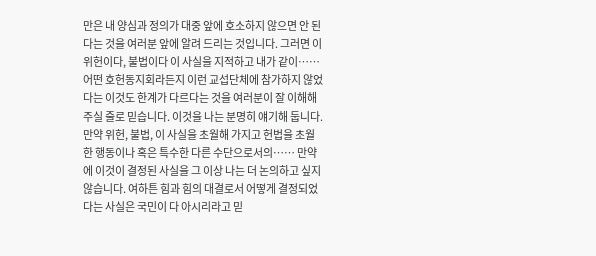만은 내 양심과 정의가 대중 앞에 호소하지 않으면 안 된다는 것을 여러분 앞에 알려 드리는 것입니다. 그러면 이 위헌이다, 불법이다 이 사실을 지적하고 내가 같이…… 어떤 호헌동지회라든지 이런 교섭단체에 참가하지 않었다는 이것도 한계가 다르다는 것을 여러분이 잘 이해해 주실 줄로 믿습니다. 이것을 나는 분명히 얘기해 둡니다. 만약 위헌, 불법, 이 사실을 초월해 가지고 헌법을 초월한 행동이나 혹은 특수한 다른 수단으로서의…… 만약에 이것이 결정된 사실을 그 이상 나는 더 논의하고 싶지 않습니다. 여하튼 힘과 힘의 대결로서 어떻게 결정되었다는 사실은 국민이 다 아시리라고 믿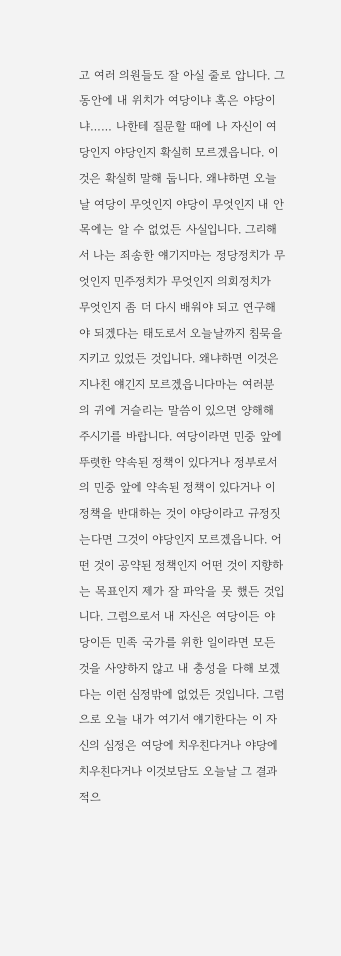고 여러 의원들도 잘 아실 줄로 압니다. 그동안에 내 위치가 여당이냐 혹은 야당이냐…… 나한테 질문할 때에 나 자신이 여당인지 야당인지 확실히 모르겠읍니다. 이것은 확실히 말해 둡니다. 왜냐하면 오늘날 여당이 무엇인지 야당이 무엇인지 내 안목에는 알 수 없었든 사실입니다. 그리해서 나는 죄송한 얘기지마는 정당정치가 무엇인지 민주정치가 무엇인지 의회정치가 무엇인지 좀 더 다시 배워야 되고 연구해야 되겠다는 태도로서 오늘날까지 침묵을 지키고 있었든 것입니다. 왜냐하면 이것은 지나친 얘긴지 모르겠읍니다마는 여러분의 귀에 거슬리는 말씀이 있으면 양해해 주시기를 바랍니다. 여당이라면 민중 앞에 뚜렷한 약속된 정책이 있다거나 정부로서의 민중 앞에 약속된 정책이 있다거나 이 정책을 반대하는 것이 야당이라고 규정짓는다면 그것이 야당인지 모르겠읍니다. 어떤 것이 공약된 정책인지 어떤 것이 지향하는 목표인지 제가 잘 파악을 못 했든 것입니다. 그럼으로서 내 자신은 여당이든 야당이든 민족 국가를 위한 일이라면 모든 것을 사양하지 않고 내 충성을 다해 보겠다는 이런 심정밖에 없었든 것입니다. 그럼으로 오늘 내가 여기서 얘기한다는 이 자신의 심정은 여당에 치우친다거나 야당에 치우친다거나 이것보담도 오늘날 그 결과적으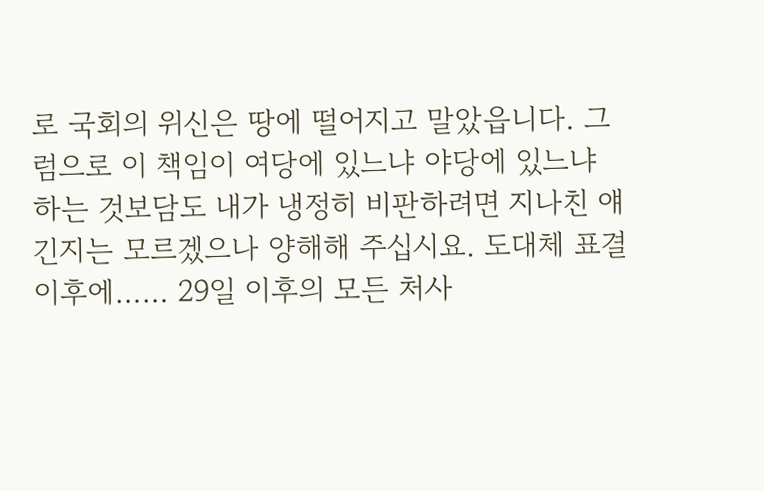로 국회의 위신은 땅에 떨어지고 말았읍니다. 그럼으로 이 책임이 여당에 있느냐 야당에 있느냐 하는 것보담도 내가 냉정히 비판하려면 지나친 얘긴지는 모르겠으나 양해해 주십시요. 도대체 표결 이후에…… 29일 이후의 모든 처사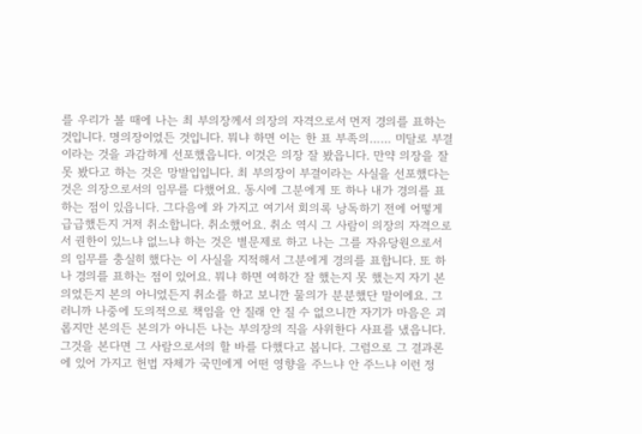를 우리가 볼 때에 나는 최 부의장께서 의장의 자격으로서 먼저 경의를 표하는 것입니다. 명의장이었든 것입니다. 뭐냐 하면 이는 한 표 부족의…… 미달로 부결이라는 것을 과감하게 선포했읍니다. 이것은 의장 잘 봤읍니다. 만약 의장을 잘 못 봤다고 하는 것은 망발입입니다. 최 부의장이 부결이라는 사실을 선포했다는 것은 의장으로서의 임무를 다했어요. 동시에 그분에게 또 하나 내가 경의를 표하는 점이 있읍니다. 그다음에 와 가지고 여기서 회의록 낭독하기 전에 어떻게 급급했든지 거저 취소합니다. 취소했어요. 취소 역시 그 사람이 의장의 자격으로서 권한이 있느냐 없느냐 하는 것은 별문제로 하고 나는 그를 자유당원으로서의 임무를 충실히 했다는 이 사실을 지적해서 그분에게 경의를 표합니다. 또 하나 경의를 표하는 점이 있어요. 뭐냐 하면 여하간 잘 했는지 못 했는지 자기 본의었든지 본의 아니었든지 취소를 하고 보니깐 물의가 분분했단 말이에요. 그러니까 나중에 도의적으로 책임을 안 질래 안 질 수 없으니깐 자기가 마음은 괴롭지만 본의든 본의가 아니든 나는 부의장의 직을 사위한다 사표를 냈읍니다. 그것을 본다면 그 사람으로서의 할 바를 다했다고 봅니다. 그럼으로 그 결과론에 있어 가지고 헌법 자체가 국민에게 어떤 영향을 주느냐 안 주느냐 이런 정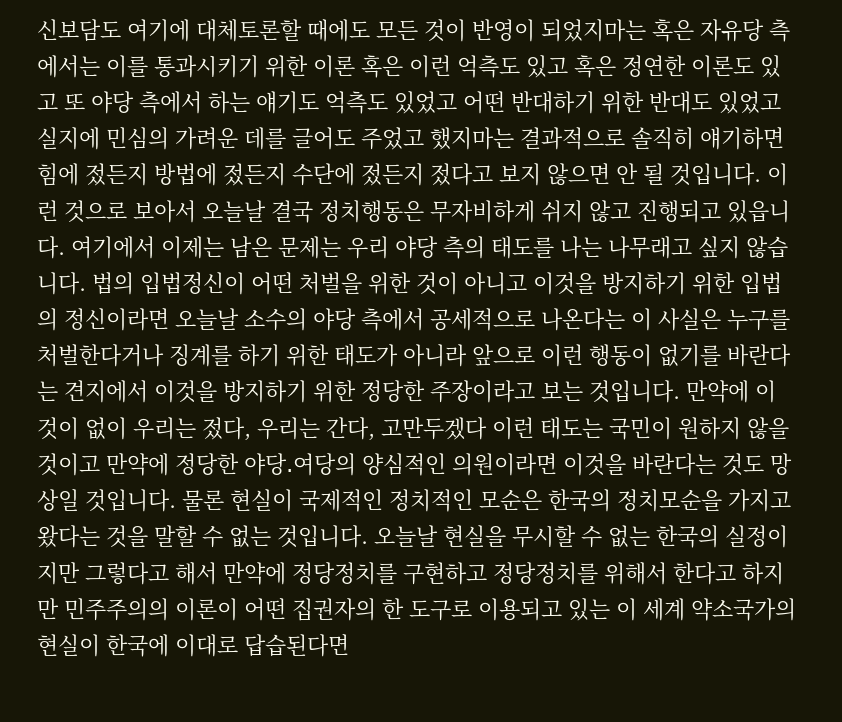신보담도 여기에 대체토론할 때에도 모든 것이 반영이 되었지마는 혹은 자유당 측에서는 이를 통과시키기 위한 이론 혹은 이런 억측도 있고 혹은 정연한 이론도 있고 또 야당 측에서 하는 얘기도 억측도 있었고 어떤 반대하기 위한 반대도 있었고 실지에 민심의 가려운 데를 글어도 주었고 했지마는 결과적으로 솔직히 얘기하면 힘에 젔든지 방법에 젔든지 수단에 젔든지 젔다고 보지 않으면 안 될 것입니다. 이런 것으로 보아서 오늘날 결국 정치행동은 무자비하게 쉬지 않고 진행되고 있읍니다. 여기에서 이제는 남은 문제는 우리 야당 측의 태도를 나는 나무래고 싶지 않습니다. 법의 입법정신이 어떤 처벌을 위한 것이 아니고 이것을 방지하기 위한 입법의 정신이라면 오늘날 소수의 야당 측에서 공세적으로 나온다는 이 사실은 누구를 처벌한다거나 징계를 하기 위한 태도가 아니라 앞으로 이런 행동이 없기를 바란다는 견지에서 이것을 방지하기 위한 정당한 주장이라고 보는 것입니다. 만약에 이것이 없이 우리는 젔다, 우리는 간다, 고만두겠다 이런 태도는 국민이 원하지 않을 것이고 만약에 정당한 야당․여당의 양심적인 의원이라면 이것을 바란다는 것도 망상일 것입니다. 물론 현실이 국제적인 정치적인 모순은 한국의 정치모순을 가지고 왔다는 것을 말할 수 없는 것입니다. 오늘날 현실을 무시할 수 없는 한국의 실정이지만 그렇다고 해서 만약에 정당정치를 구현하고 정당정치를 위해서 한다고 하지만 민주주의의 이론이 어떤 집권자의 한 도구로 이용되고 있는 이 세계 약소국가의 현실이 한국에 이대로 답습된다면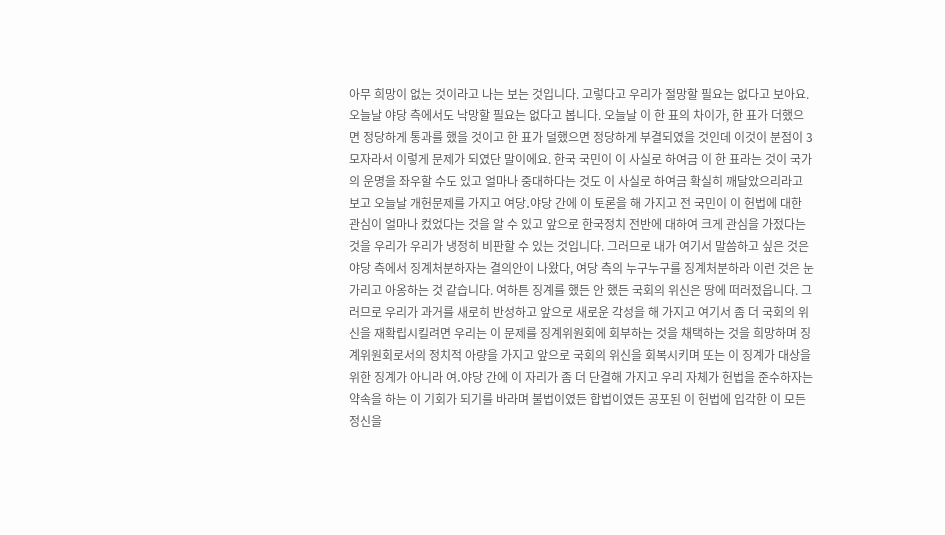아무 희망이 없는 것이라고 나는 보는 것입니다. 고렇다고 우리가 절망할 필요는 없다고 보아요. 오늘날 야당 측에서도 낙망할 필요는 없다고 봅니다. 오늘날 이 한 표의 차이가, 한 표가 더했으면 정당하게 통과를 했을 것이고 한 표가 덜했으면 정당하게 부결되였을 것인데 이것이 분점이 3 모자라서 이렇게 문제가 되였단 말이에요. 한국 국민이 이 사실로 하여금 이 한 표라는 것이 국가의 운명을 좌우할 수도 있고 얼마나 중대하다는 것도 이 사실로 하여금 확실히 깨달았으리라고 보고 오늘날 개헌문제를 가지고 여당․야당 간에 이 토론을 해 가지고 전 국민이 이 헌법에 대한 관심이 얼마나 컸었다는 것을 알 수 있고 앞으로 한국정치 전반에 대하여 크게 관심을 가젔다는 것을 우리가 우리가 냉정히 비판할 수 있는 것입니다. 그러므로 내가 여기서 말씀하고 싶은 것은 야당 측에서 징계처분하자는 결의안이 나왔다, 여당 측의 누구누구를 징계처분하라 이런 것은 눈 가리고 아옹하는 것 같습니다. 여하튼 징계를 했든 안 했든 국회의 위신은 땅에 떠러젔읍니다. 그러므로 우리가 과거를 새로히 반성하고 앞으로 새로운 각성을 해 가지고 여기서 좀 더 국회의 위신을 재확립시킬려면 우리는 이 문제를 징계위원회에 회부하는 것을 채택하는 것을 희망하며 징계위원회로서의 정치적 아량을 가지고 앞으로 국회의 위신을 회복시키며 또는 이 징계가 대상을 위한 징계가 아니라 여․야당 간에 이 자리가 좀 더 단결해 가지고 우리 자체가 헌법을 준수하자는 약속을 하는 이 기회가 되기를 바라며 불법이였든 합법이였든 공포된 이 헌법에 입각한 이 모든 정신을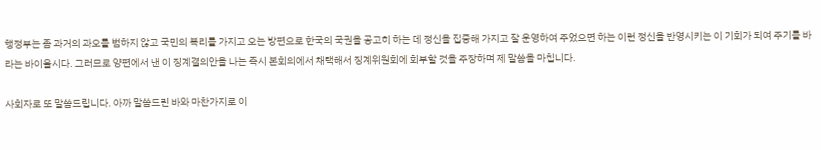행정부는 좀 과거의 과오를 범하지 않고 국민의 복리를 가지고 오는 방편으로 한국의 국권을 공고히 하는 데 정신을 집중해 가지고 잘 운영하여 주었으면 하는 이런 정신을 반영시키는 이 기회가 되여 주기를 바라는 바이올시다. 그러므로 양편에서 낸 이 징계결의안을 나는 즉시 본회의에서 채택해서 징계위원회에 회부할 것을 주장하며 제 말씀을 마칩니다.

사회자로 또 말씀드립니다. 아까 말씀드린 바와 마찬가지로 이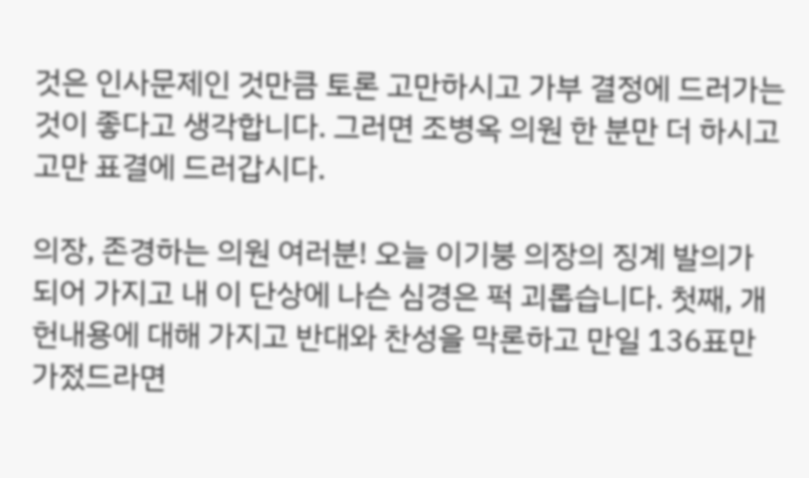것은 인사문제인 것만큼 토론 고만하시고 가부 결정에 드러가는 것이 좋다고 생각합니다. 그러면 조병옥 의원 한 분만 더 하시고 고만 표결에 드러갑시다.

의장, 존경하는 의원 여러분! 오늘 이기붕 의장의 징계 발의가 되어 가지고 내 이 단상에 나슨 심경은 퍽 괴롭습니다. 첫째, 개헌내용에 대해 가지고 반대와 찬성을 막론하고 만일 136표만 가젔드라면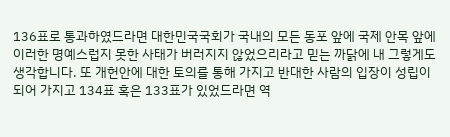136표로 통과하였드라면 대한민국국회가 국내의 모든 동포 앞에 국제 안목 앞에 이러한 명예스럽지 못한 사태가 버러지지 않었으리라고 믿는 까닭에 내 그렇게도 생각합니다. 또 개헌안에 대한 토의를 통해 가지고 반대한 사람의 입장이 성립이 되어 가지고 134표 혹은 133표가 있었드라면 역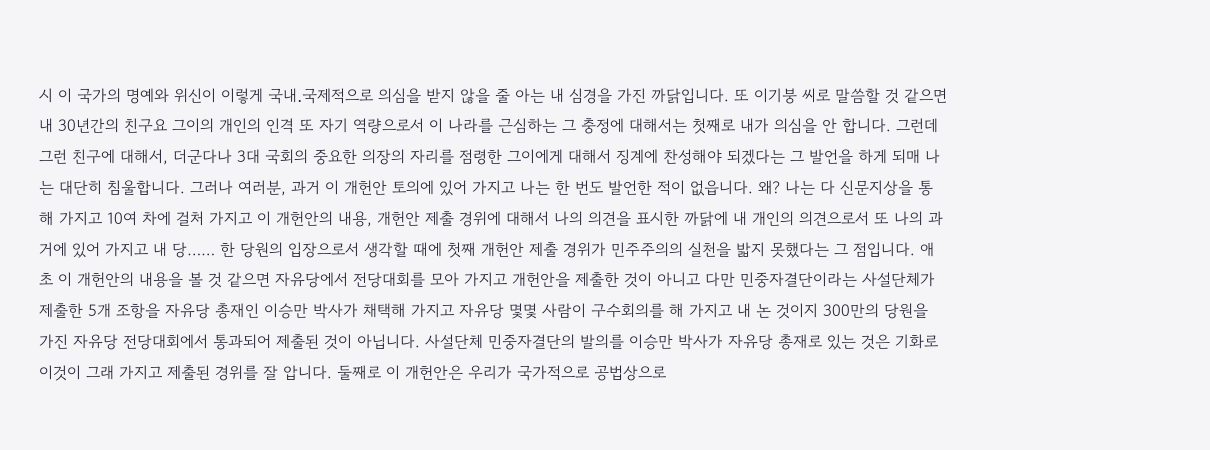시 이 국가의 명예와 위신이 이렇게 국내․국제적으로 의심을 받지 않을 줄 아는 내 심경을 가진 까닭입니다. 또 이기붕 씨로 말씀할 것 같으면 내 30년간의 친구요 그이의 개인의 인격 또 자기 역량으로서 이 나라를 근심하는 그 충정에 대해서는 첫째로 내가 의심을 안 합니다. 그런데 그런 친구에 대해서, 더군다나 3대 국회의 중요한 의장의 자리를 점령한 그이에게 대해서 징계에 찬성해야 되겠다는 그 발언을 하게 되매 나는 대단히 침울합니다. 그러나 여러분, 과거 이 개헌안 토의에 있어 가지고 나는 한 번도 발언한 적이 없읍니다. 왜? 나는 다 신문지상을 통해 가지고 10여 차에 걸처 가지고 이 개헌안의 내용, 개헌안 제출 경위에 대해서 나의 의견을 표시한 까닭에 내 개인의 의견으로서 또 나의 과거에 있어 가지고 내 당…… 한 당원의 입장으로서 생각할 때에 첫째 개헌안 제출 경위가 민주주의의 실천을 밟지 못했다는 그 점입니다. 애초 이 개헌안의 내용을 볼 것 같으면 자유당에서 전당대회를 모아 가지고 개헌안을 제출한 것이 아니고 다만 민중자결단이라는 사설단체가 제출한 5개 조항을 자유당 총재인 이승만 박사가 채택해 가지고 자유당 몇몇 사람이 구수회의를 해 가지고 내 논 것이지 300만의 당원을 가진 자유당 전당대회에서 통과되어 제출된 것이 아닙니다. 사설단체 민중자결단의 발의를 이승만 박사가 자유당 총재로 있는 것은 기화로 이것이 그래 가지고 제출된 경위를 잘 압니다. 둘째로 이 개헌안은 우리가 국가적으로 공법상으로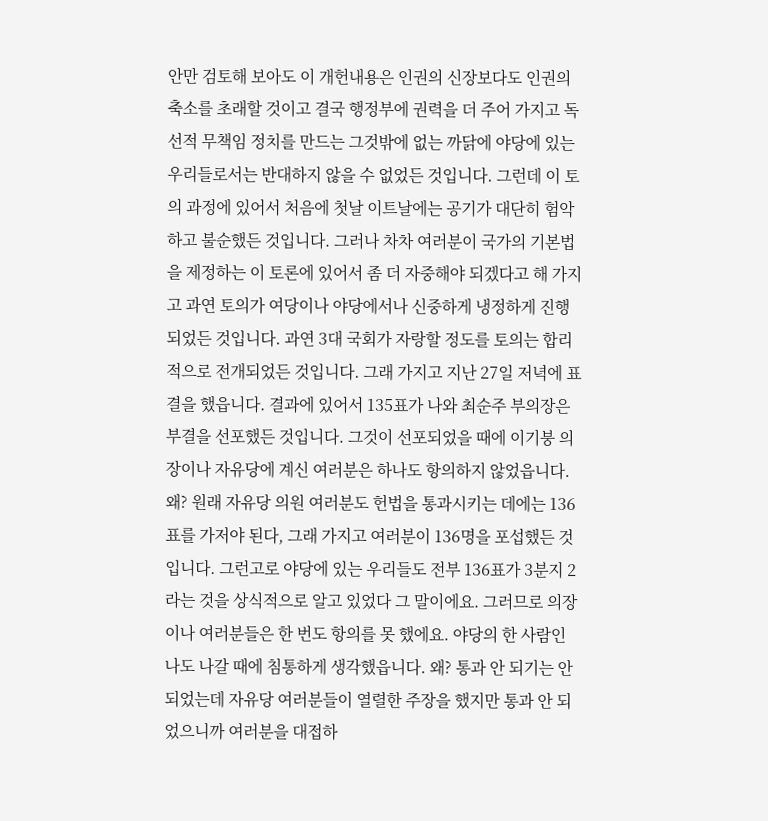안만 검토해 보아도 이 개헌내용은 인권의 신장보다도 인권의 축소를 초래할 것이고 결국 행정부에 권력을 더 주어 가지고 독선적 무책임 정치를 만드는 그것밖에 없는 까닭에 야당에 있는 우리들로서는 반대하지 않을 수 없었든 것입니다. 그런데 이 토의 과정에 있어서 처음에 첫날 이트날에는 공기가 대단히 험악하고 불순했든 것입니다. 그러나 차차 여러분이 국가의 기본법을 제정하는 이 토론에 있어서 좀 더 자중해야 되겠다고 해 가지고 과연 토의가 여당이나 야당에서나 신중하게 냉정하게 진행되었든 것입니다. 과연 3대 국회가 자랑할 정도를 토의는 합리적으로 전개되었든 것입니다. 그래 가지고 지난 27일 저녁에 표결을 했읍니다. 결과에 있어서 135표가 나와 최순주 부의장은 부결을 선포했든 것입니다. 그것이 선포되었을 때에 이기붕 의장이나 자유당에 계신 여러분은 하나도 항의하지 않었읍니다. 왜? 원래 자유당 의원 여러분도 헌법을 통과시키는 데에는 136표를 가저야 된다, 그래 가지고 여러분이 136명을 포섭했든 것입니다. 그런고로 야당에 있는 우리들도 전부 136표가 3분지 2라는 것을 상식적으로 알고 있었다 그 말이에요. 그러므로 의장이나 여러분들은 한 번도 항의를 못 했에요. 야당의 한 사람인 나도 나갈 때에 침통하게 생각했읍니다. 왜? 통과 안 되기는 안 되었는데 자유당 여러분들이 열렬한 주장을 했지만 통과 안 되었으니까 여러분을 대접하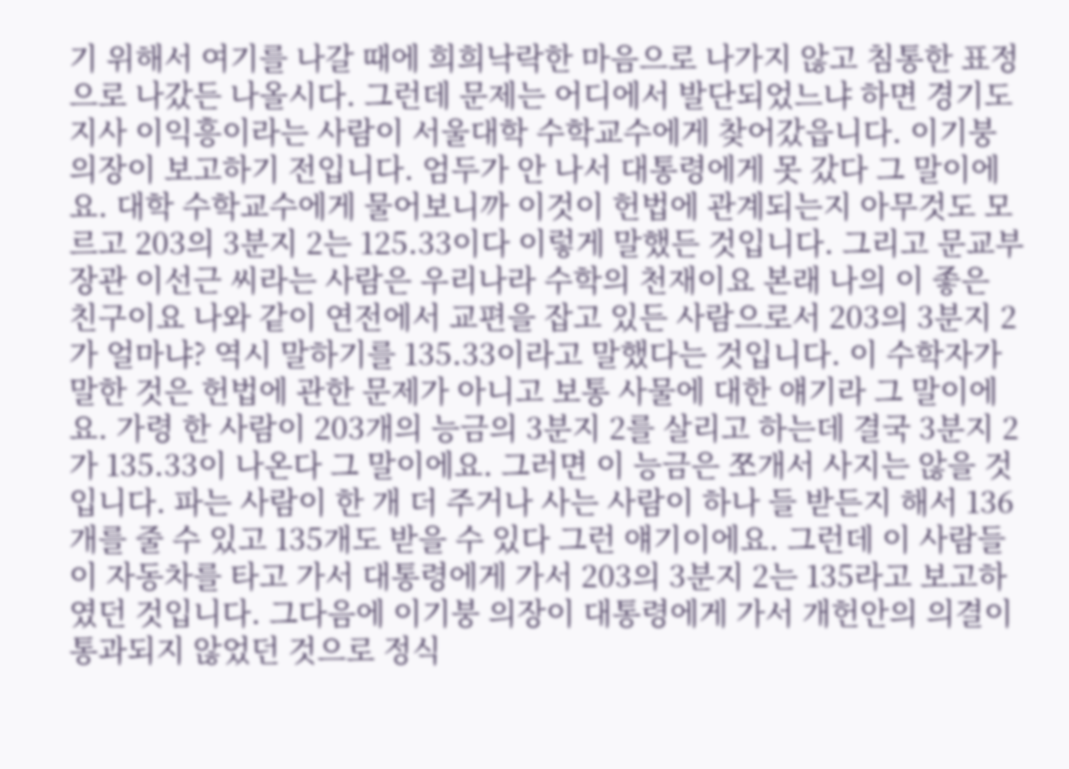기 위해서 여기를 나갈 때에 희희낙락한 마음으로 나가지 않고 침통한 표정으로 나갔든 나올시다. 그런데 문제는 어디에서 발단되었느냐 하면 경기도지사 이익흥이라는 사람이 서울대학 수학교수에게 찾어갔읍니다. 이기붕 의장이 보고하기 전입니다. 엄두가 안 나서 대통령에게 못 갔다 그 말이에요. 대학 수학교수에게 물어보니까 이것이 헌법에 관계되는지 아무것도 모르고 203의 3분지 2는 125.33이다 이렇게 말했든 것입니다. 그리고 문교부장관 이선근 씨라는 사람은 우리나라 수학의 천재이요 본래 나의 이 좋은 친구이요 나와 같이 연전에서 교편을 잡고 있든 사람으로서 203의 3분지 2가 얼마냐? 역시 말하기를 135.33이라고 말했다는 것입니다. 이 수학자가 말한 것은 헌법에 관한 문제가 아니고 보통 사물에 대한 얘기라 그 말이에요. 가령 한 사람이 203개의 능금의 3분지 2를 살리고 하는데 결국 3분지 2가 135.33이 나온다 그 말이에요. 그러면 이 능금은 쪼개서 사지는 않을 것입니다. 파는 사람이 한 개 더 주거나 사는 사람이 하나 들 받든지 해서 136개를 줄 수 있고 135개도 받을 수 있다 그런 얘기이에요. 그런데 이 사람들이 자동차를 타고 가서 대통령에게 가서 203의 3분지 2는 135라고 보고하였던 것입니다. 그다음에 이기붕 의장이 대통령에게 가서 개헌안의 의결이 통과되지 않었던 것으로 정식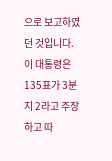으로 보고하였던 것입니다. 이 대통령은 135표가 3분지 2라고 주장하고 따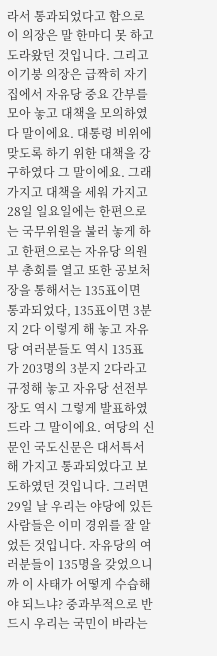라서 통과되었다고 함으로 이 의장은 말 한마디 못 하고 도라왔던 것입니다. 그리고 이기붕 의장은 급짝히 자기 집에서 자유당 중요 간부를 모아 놓고 대책을 모의하였다 말이에요. 대통령 비위에 맞도록 하기 위한 대책을 강구하였다 그 말이에요. 그래 가지고 대책을 세워 가지고 28일 일요일에는 한편으로는 국무위원을 불러 놓게 하고 한편으로는 자유당 의원부 총회를 열고 또한 공보처장을 통해서는 135표이면 통과되었다, 135표이면 3분지 2다 이렇게 해 놓고 자유당 여러분들도 역시 135표가 203명의 3분지 2다라고 규정해 놓고 자유당 선전부장도 역시 그렇게 발표하였드라 그 말이에요. 여당의 신문인 국도신문은 대서특서해 가지고 통과되었다고 보도하였던 것입니다. 그러면 29일 날 우리는 야당에 있든 사람들은 이미 경위를 잘 알었든 것입니다. 자유당의 여러분들이 135명을 갖었으니까 이 사태가 어떻게 수습해야 되느냐? 중과부적으로 반드시 우리는 국민이 바라는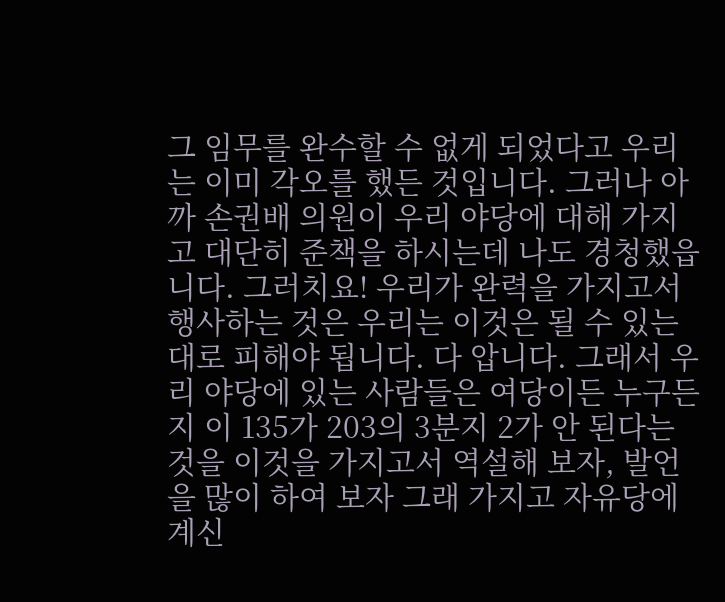그 임무를 완수할 수 없게 되었다고 우리는 이미 각오를 했든 것입니다. 그러나 아까 손권배 의원이 우리 야당에 대해 가지고 대단히 준책을 하시는데 나도 경청했읍니다. 그러치요! 우리가 완력을 가지고서 행사하는 것은 우리는 이것은 될 수 있는 대로 피해야 됩니다. 다 압니다. 그래서 우리 야당에 있는 사람들은 여당이든 누구든지 이 135가 203의 3분지 2가 안 된다는 것을 이것을 가지고서 역설해 보자, 발언을 많이 하여 보자 그래 가지고 자유당에 계신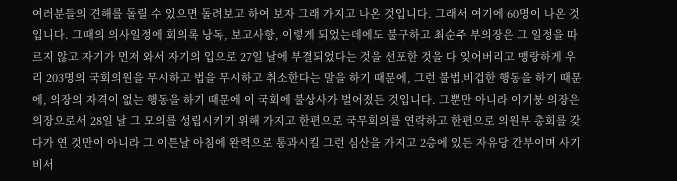여러분들의 견해를 돌릴 수 있으면 돌려보고 하여 보자 그래 가지고 나온 것입니다. 그래서 여기에 60명이 나온 것입니다. 그때의 의사일정에 회의록 낭독, 보고사항, 이렇게 되었는데에도 불구하고 최순주 부의장은 그 일정을 따르지 않고 자기가 먼저 와서 자기의 입으로 27일 날에 부결되었다는 것을 선포한 것을 다 잊어버리고 맹랑하게 우리 203명의 국회의원을 무시하고 법을 무시하고 취소한다는 말을 하기 때문에, 그런 불법․비겁한 행동을 하기 때문에, 의장의 자격이 없는 행동을 하기 때문에 이 국회에 불상사가 벌어젔든 것입니다. 그뿐만 아니라 이기붕 의장은 의장으로서 28일 날 그 모의를 성립시키기 위해 가지고 한편으로 국무회의를 연락하고 한편으로 의원부 총회를 갖다가 연 것만이 아니라 그 이튼날 아침에 완력으로 통과시킬 그런 심산을 가지고 2층에 있든 자유당 간부이며 사기 비서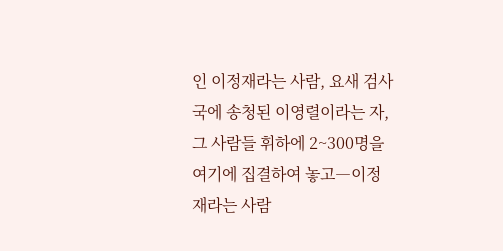인 이정재라는 사람, 요새 검사국에 송청된 이영렬이라는 자, 그 사람들 휘하에 2~300명을 여기에 집결하여 놓고―이정재라는 사람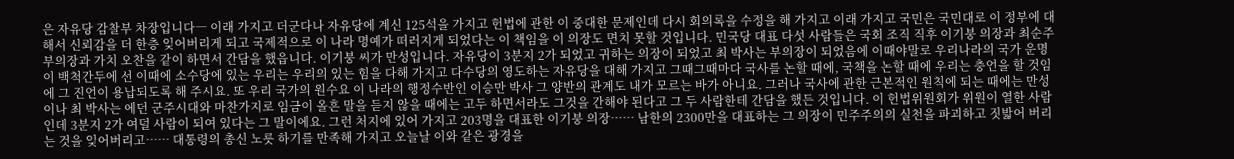은 자유당 감찰부 차장입니다― 이래 가지고 더군다나 자유당에 계신 125석을 가지고 헌법에 관한 이 중대한 문제인데 다시 회의록을 수정을 해 가지고 이래 가지고 국민은 국민대로 이 정부에 대해서 신뢰감을 더 한층 잊어버리게 되고 국제적으로 이 나라 명예가 떠러지게 되었다는 이 책임을 이 의장도 면치 못할 것입니다. 민국당 대표 다섯 사람들은 국회 조직 직후 이기붕 의장과 최순주 부의장과 가치 오찬을 같이 하면서 간담을 했읍니다. 이기붕 씨가 만성입니다. 자유당이 3분지 2가 되었고 귀하는 의장이 되었고 최 박사는 부의장이 되었음에 이때야말로 우리나라의 국가 운명이 백척간두에 선 이때에 소수당에 있는 우리는 우리의 있는 힘을 다해 가지고 다수당의 영도하는 자유당을 대해 가지고 그때그때마다 국사를 논할 때에, 국책을 논할 때에 우리는 충언을 할 것임에 그 진언이 용납되도록 해 주시요. 또 우리 국가의 원수요 이 나라의 행정수반인 이승만 박사 그 양반의 관계도 내가 모르는 바가 아니요. 그러나 국사에 관한 근본적인 원칙에 되는 때에는 만성이나 최 박사는 에던 군주시대와 마찬가지로 임금이 올흔 말을 듣지 않을 때에는 고두 하면서라도 그것을 간해야 된다고 그 두 사람한테 간담을 했든 것입니다. 이 헌법위원회가 위원이 열한 사람인데 3분지 2가 여덜 사람이 되여 있다는 그 말이에요. 그런 처지에 있어 가지고 203명을 대표한 이기붕 의장…… 남한의 2300만을 대표하는 그 의장이 민주주의의 실천을 파괴하고 짓밟어 버리는 것을 잊어버리고…… 대통령의 총신 노릇 하기를 만족해 가지고 오늘날 이와 같은 광경을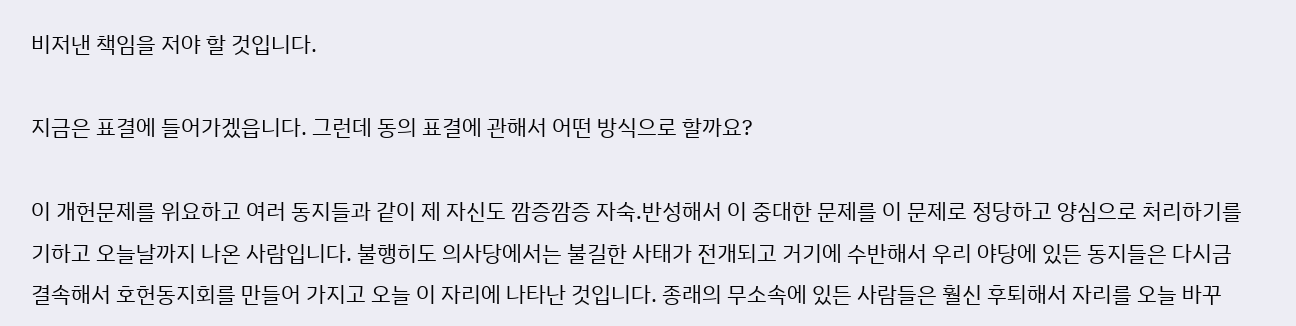비저낸 책임을 저야 할 것입니다.

지금은 표결에 들어가겠읍니다. 그런데 동의 표결에 관해서 어떤 방식으로 할까요?

이 개헌문제를 위요하고 여러 동지들과 같이 제 자신도 깜증깜증 자숙․반성해서 이 중대한 문제를 이 문제로 정당하고 양심으로 처리하기를 기하고 오늘날까지 나온 사람입니다. 불행히도 의사당에서는 불길한 사태가 전개되고 거기에 수반해서 우리 야당에 있든 동지들은 다시금 결속해서 호헌동지회를 만들어 가지고 오늘 이 자리에 나타난 것입니다. 종래의 무소속에 있든 사람들은 훨신 후퇴해서 자리를 오늘 바꾸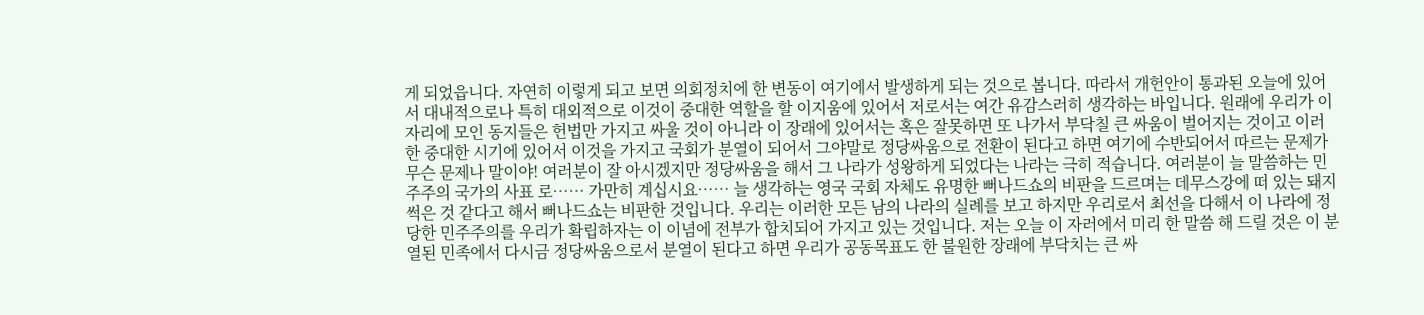게 되었읍니다. 자연히 이렇게 되고 보면 의회정치에 한 변동이 여기에서 발생하게 되는 것으로 봅니다. 따라서 개헌안이 통과된 오늘에 있어서 대내적으로나 특히 대외적으로 이것이 중대한 역할을 할 이지움에 있어서 저로서는 여간 유감스러히 생각하는 바입니다. 원래에 우리가 이 자리에 모인 동지들은 헌법만 가지고 싸울 것이 아니라 이 장래에 있어서는 혹은 잘못하면 또 나가서 부닥칠 큰 싸움이 벌어지는 것이고 이러한 중대한 시기에 있어서 이것을 가지고 국회가 분열이 되어서 그야말로 정당싸움으로 전환이 된다고 하면 여기에 수반되어서 따르는 문제가 무슨 문제나 말이야! 여러분이 잘 아시겠지만 정당싸움을 해서 그 나라가 성왕하게 되었다는 나라는 극히 적습니다. 여러분이 늘 말씀하는 민주주의 국가의 사표 로…… 가만히 계십시요…… 늘 생각하는 영국 국회 자체도 유명한 뻐나드쇼의 비판을 드르며는 데무스강에 떠 있는 돼지 썩은 것 같다고 해서 뻐나드쇼는 비판한 것입니다. 우리는 이러한 모든 남의 나라의 실례를 보고 하지만 우리로서 최선을 다해서 이 나라에 정당한 민주주의를 우리가 확립하자는 이 이념에 전부가 합치되어 가지고 있는 것입니다. 저는 오늘 이 자러에서 미리 한 말씀 해 드릴 것은 이 분열된 민족에서 다시금 정당싸움으로서 분열이 된다고 하면 우리가 공동목표도 한 불원한 장래에 부닥치는 큰 싸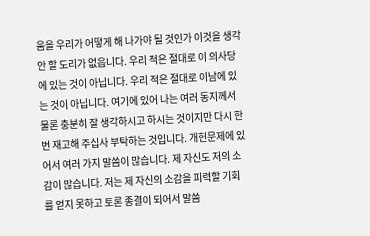움을 우리가 어떻게 해 나가야 될 것인가 이것을 생각 안 할 도리가 없읍니다. 우리 적은 절대로 이 의사당에 있는 것이 아닙니다. 우리 적은 절대로 이남에 있는 것이 아닙니다. 여기에 있어 나는 여러 동지께서 물론 충분히 잘 생각하시고 하시는 것이지만 다시 한 번 재고해 주십사 부탁하는 것입니다. 개헌문제에 있어서 여러 가지 말씀이 많습니다. 제 자신도 저의 소감이 많습니다. 저는 제 자신의 소감을 피력할 기회를 얻지 못하고 토론 종결이 되어서 말씀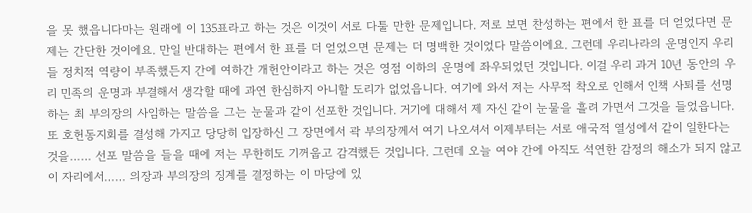을 못 했읍니다마는 원래에 이 135표라고 하는 것은 이것이 서로 다툴 만한 문제입니다. 저로 보면 찬성하는 편에서 한 표를 더 얻었다면 문제는 간단한 것이에요. 만일 반대하는 편에서 한 표를 더 얻었으면 문제는 더 명백한 것이었다 말씀이에요. 그런데 우리나라의 운명인지 우리들 정치적 역량이 부족했든지 간에 여하간 개헌안이라고 하는 것은 영점 이하의 운명에 좌우되었던 것입니다. 이걸 우리 과거 10년 동안의 우리 민족의 운명과 부결해서 생각할 때에 과연 한심하지 아니할 도리가 없었읍니다. 여기에 와서 저는 사무적 착오로 인해서 인책 사퇴를 선명하는 최 부의장의 사임하는 말씀을 그는 눈물과 같이 선포한 것입니다. 거기에 대해서 제 자신 같이 눈물을 흘려 가면서 그것을 들었읍니다. 또 호헌동지회를 결성해 가지고 당당히 입장하신 그 장면에서 곽 부의장께서 여기 나오셔서 이제부터는 서로 애국적 열성에서 같이 일한다는 것을…… 선포 말씀을 들을 때에 저는 무한히도 기꺼웁고 감격했든 것입니다. 그런데 오늘 여야 간에 아직도 석연한 감정의 해소가 되지 않고 이 자리에서…… 의장과 부의장의 징계를 결정하는 이 마당에 있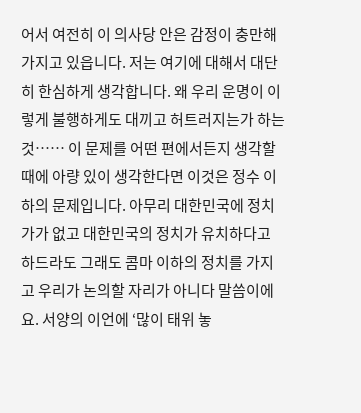어서 여전히 이 의사당 안은 감정이 충만해 가지고 있읍니다. 저는 여기에 대해서 대단히 한심하게 생각합니다. 왜 우리 운명이 이렇게 불행하게도 대끼고 허트러지는가 하는 것…… 이 문제를 어떤 편에서든지 생각할 때에 아량 있이 생각한다면 이것은 정수 이하의 문제입니다. 아무리 대한민국에 정치가가 없고 대한민국의 정치가 유치하다고 하드라도 그래도 콤마 이하의 정치를 가지고 우리가 논의할 자리가 아니다 말씀이에요. 서양의 이언에 ‘많이 태위 놓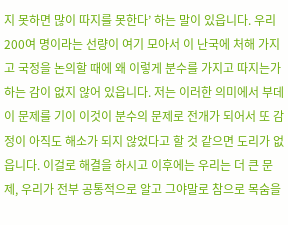지 못하면 많이 따지를 못한다’ 하는 말이 있읍니다. 우리 200여 명이라는 선량이 여기 모아서 이 난국에 처해 가지고 국정을 논의할 때에 왜 이렇게 분수를 가지고 따지는가 하는 감이 없지 않어 있읍니다. 저는 이러한 의미에서 부데 이 문제를 기이 이것이 분수의 문제로 전개가 되어서 또 감정이 아직도 해소가 되지 않었다고 할 것 같으면 도리가 없읍니다. 이걸로 해결을 하시고 이후에는 우리는 더 큰 문제, 우리가 전부 공통적으로 알고 그야말로 참으로 목숨을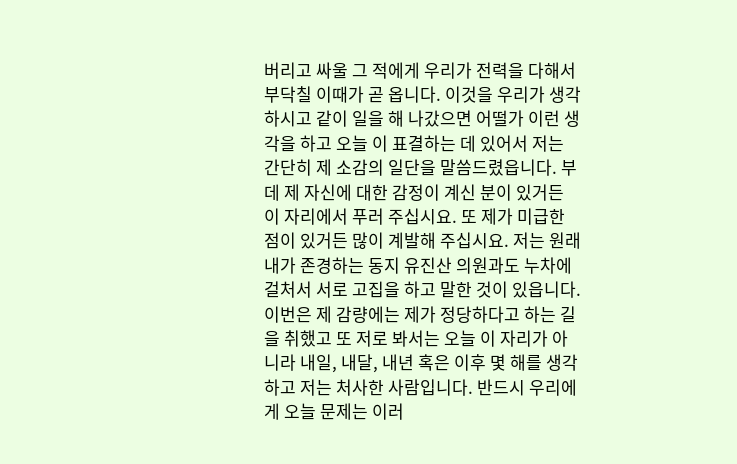버리고 싸울 그 적에게 우리가 전력을 다해서 부닥칠 이때가 곧 옵니다. 이것을 우리가 생각하시고 같이 일을 해 나갔으면 어떨가 이런 생각을 하고 오늘 이 표결하는 데 있어서 저는 간단히 제 소감의 일단을 말씀드렸읍니다. 부데 제 자신에 대한 감정이 계신 분이 있거든 이 자리에서 푸러 주십시요. 또 제가 미급한 점이 있거든 많이 계발해 주십시요. 저는 원래 내가 존경하는 동지 유진산 의원과도 누차에 걸처서 서로 고집을 하고 말한 것이 있읍니다. 이번은 제 감량에는 제가 정당하다고 하는 길을 취했고 또 저로 봐서는 오늘 이 자리가 아니라 내일, 내달, 내년 혹은 이후 몇 해를 생각하고 저는 처사한 사람입니다. 반드시 우리에게 오늘 문제는 이러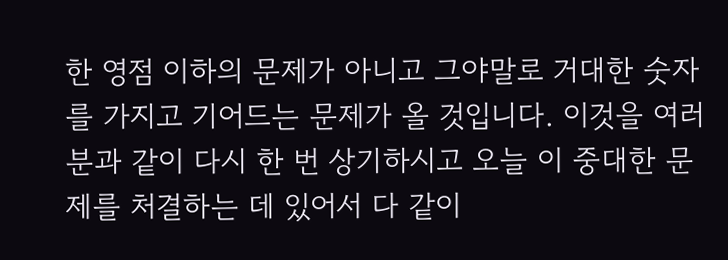한 영점 이하의 문제가 아니고 그야말로 거대한 숫자를 가지고 기어드는 문제가 올 것입니다. 이것을 여러분과 같이 다시 한 번 상기하시고 오늘 이 중대한 문제를 처결하는 데 있어서 다 같이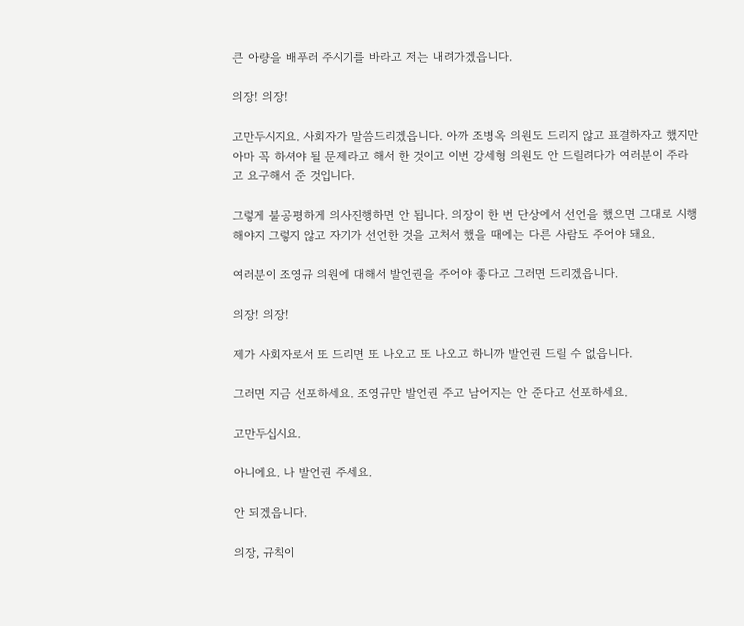큰 아량을 배푸러 주시기를 바라고 저는 내려가겠읍니다.

의장! 의장!

고만두시지요. 사회자가 말씀드리겠읍니다. 아까 조병옥 의원도 드리지 않고 표결하자고 했지만 아마 꼭 하셔야 될 문제라고 해서 한 것이고 이번 강세형 의원도 안 드릴려다가 여러분이 주라고 요구해서 준 것입니다.

그렇게 불공평하게 의사진행하면 안 됩니다. 의장이 한 번 단상에서 선언을 했으면 그대로 시행해야지 그렇지 않고 자기가 선언한 것을 고처서 했을 때에는 다른 사람도 주어야 돼요.

여러분이 조영규 의원에 대해서 발언권을 주어야 좋다고 그러면 드리겠읍니다.

의장! 의장!

제가 사회자로서 또 드리면 또 나오고 또 나오고 하니까 발언권 드릴 수 없읍니다.

그러면 지금 선포하세요. 조영규만 발언권 주고 남어지는 안 준다고 선포하세요.

고만두십시요.

아니에요. 나 발언권 주세요.

안 되겠읍니다.

의장, 규칙이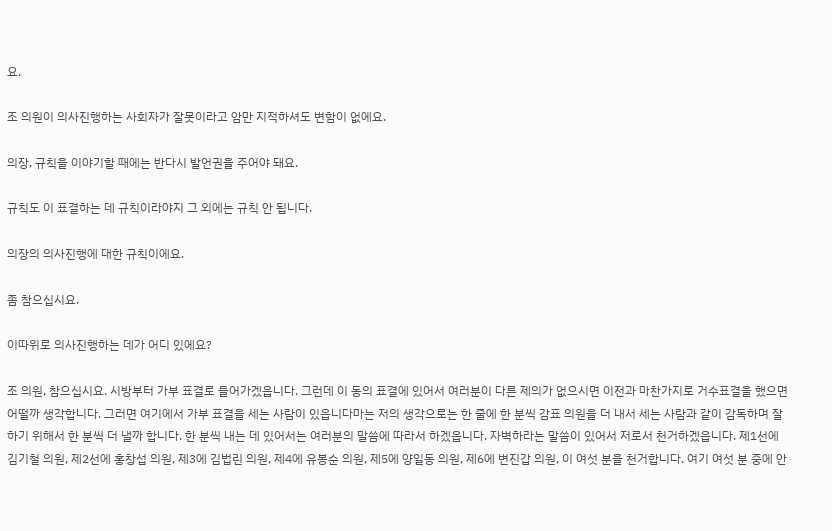요.

조 의원이 의사진행하는 사회자가 잘못이라고 암만 지적하셔도 변함이 없에요.

의장, 규칙을 이야기할 때에는 반다시 발언권을 주어야 돼요.

규칙도 이 표결하는 데 규칙이라야지 그 외에는 규칙 안 됩니다.

의장의 의사진행에 대한 규칙이에요.

좀 참으십시요.

이따위로 의사진행하는 데가 어디 있에요?

조 의원, 참으십시요. 시방부터 가부 표결로 들어가겠읍니다. 그런데 이 동의 표결에 있어서 여러분이 다른 제의가 없으시면 이전과 마찬가지로 거수표결을 했으면 어떨까 생각합니다. 그러면 여기에서 가부 표결을 세는 사람이 있읍니다마는 저의 생각으로는 한 줄에 한 분씩 감표 의원을 더 내서 세는 사람과 같이 감독하며 잘하기 위해서 한 분씩 더 낼까 합니다. 한 분씩 내는 데 있어서는 여러분의 말씀에 따라서 하겠읍니다. 자벽하라는 말씀이 있어서 저로서 천거하겠읍니다. 제1선에 김기철 의원, 제2선에 홍창섭 의원, 제3에 김법린 의원, 제4에 유봉순 의원, 제5에 양일동 의원, 제6에 변진갑 의원, 이 여섯 분을 천거합니다. 여기 여섯 분 중에 안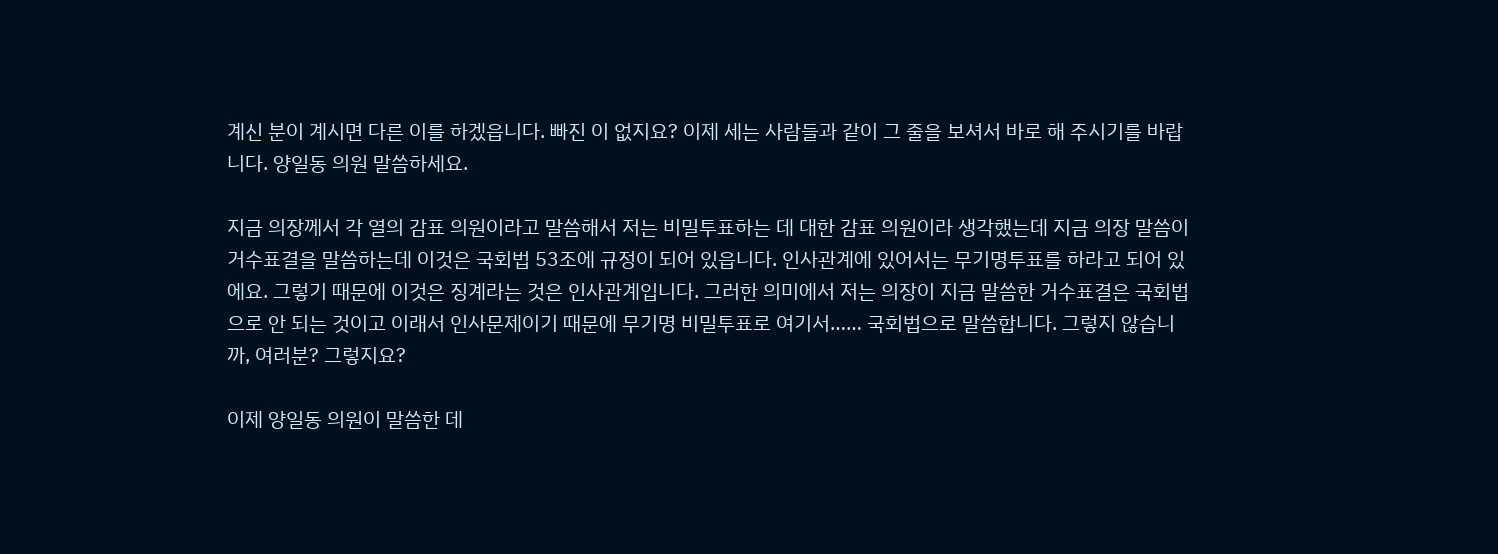계신 분이 계시면 다른 이를 하겠읍니다. 빠진 이 없지요? 이제 세는 사람들과 같이 그 줄을 보셔서 바로 해 주시기를 바랍니다. 양일동 의원 말씀하세요.

지금 의장께서 각 열의 감표 의원이라고 말씀해서 저는 비밀투표하는 데 대한 감표 의원이라 생각했는데 지금 의장 말씀이 거수표결을 말씀하는데 이것은 국회법 53조에 규정이 되어 있읍니다. 인사관계에 있어서는 무기명투표를 하라고 되어 있에요. 그렇기 때문에 이것은 징계라는 것은 인사관계입니다. 그러한 의미에서 저는 의장이 지금 말씀한 거수표결은 국회법으로 안 되는 것이고 이래서 인사문제이기 때문에 무기명 비밀투표로 여기서…… 국회법으로 말씀합니다. 그렇지 않습니까, 여러분? 그렇지요?

이제 양일동 의원이 말씀한 데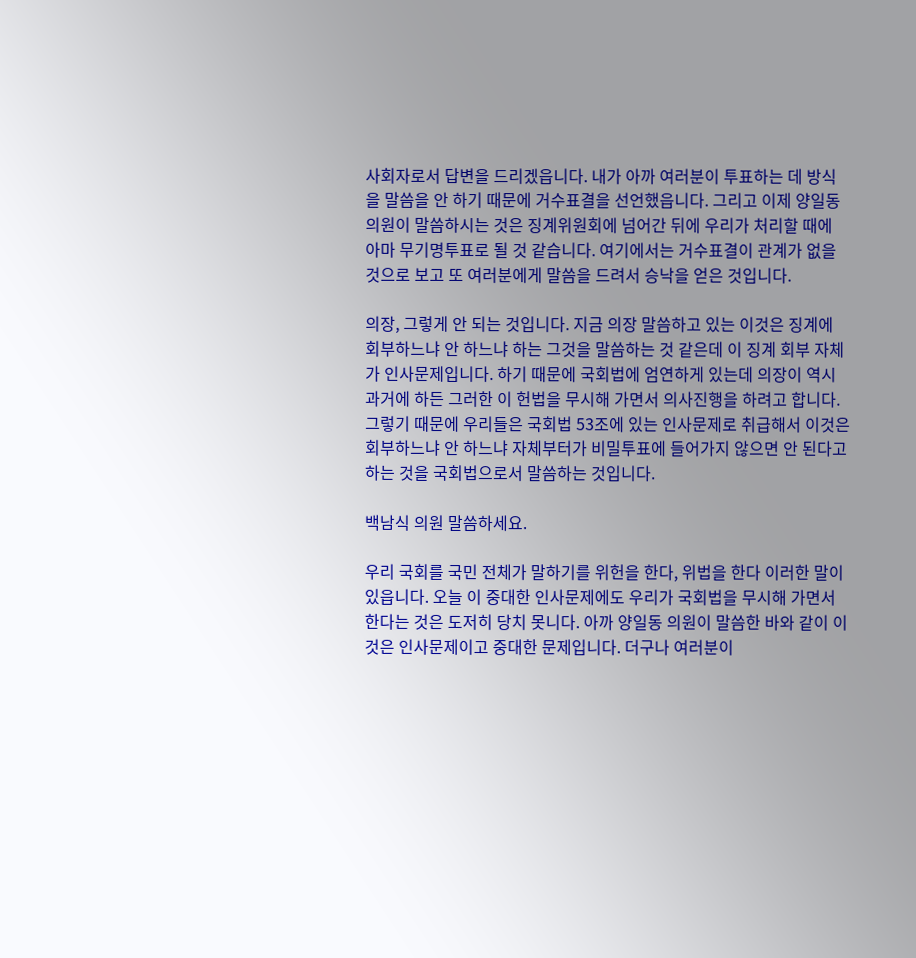사회자로서 답변을 드리겠읍니다. 내가 아까 여러분이 투표하는 데 방식을 말씀을 안 하기 때문에 거수표결을 선언했읍니다. 그리고 이제 양일동 의원이 말씀하시는 것은 징계위원회에 넘어간 뒤에 우리가 처리할 때에 아마 무기명투표로 될 것 같습니다. 여기에서는 거수표결이 관계가 없을 것으로 보고 또 여러분에게 말씀을 드려서 승낙을 얻은 것입니다.

의장, 그렇게 안 되는 것입니다. 지금 의장 말씀하고 있는 이것은 징계에 회부하느냐 안 하느냐 하는 그것을 말씀하는 것 같은데 이 징계 회부 자체가 인사문제입니다. 하기 때문에 국회법에 엄연하게 있는데 의장이 역시 과거에 하든 그러한 이 헌법을 무시해 가면서 의사진행을 하려고 합니다. 그렇기 때문에 우리들은 국회법 53조에 있는 인사문제로 취급해서 이것은 회부하느냐 안 하느냐 자체부터가 비밀투표에 들어가지 않으면 안 된다고 하는 것을 국회법으로서 말씀하는 것입니다.

백남식 의원 말씀하세요.

우리 국회를 국민 전체가 말하기를 위헌을 한다, 위법을 한다 이러한 말이 있읍니다. 오늘 이 중대한 인사문제에도 우리가 국회법을 무시해 가면서 한다는 것은 도저히 당치 못니다. 아까 양일동 의원이 말씀한 바와 같이 이것은 인사문제이고 중대한 문제입니다. 더구나 여러분이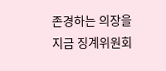존경하는 의장을 지금 징계위원회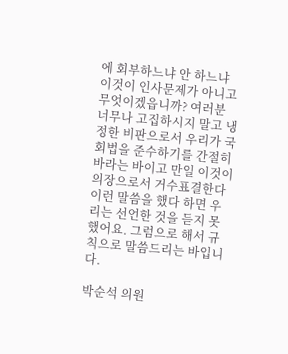에 회부하느냐 안 하느냐 이것이 인사문제가 아니고 무엇이겠읍니까? 여러분 너무나 고집하시지 말고 냉정한 비판으로서 우리가 국회법을 준수하기를 간절히 바라는 바이고 만일 이것이 의장으로서 거수표결한다 이런 말씀을 했다 하면 우리는 선언한 것을 듣지 못했어요. 그럼으로 해서 규칙으로 말씀드리는 바입니다.

박순석 의원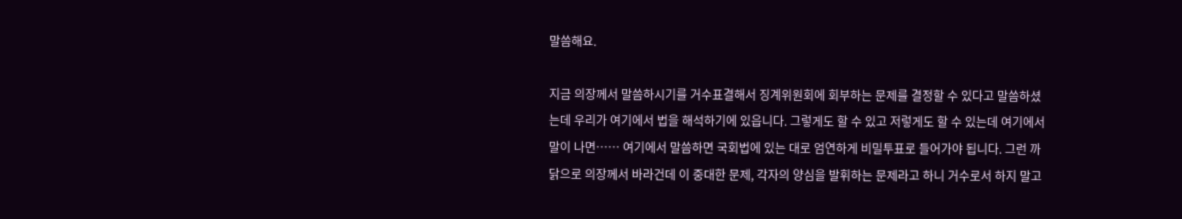말씀해요.

지금 의장께서 말씀하시기를 거수표결해서 징계위원회에 회부하는 문제를 결정할 수 있다고 말씀하셨는데 우리가 여기에서 법을 해석하기에 있읍니다. 그렇게도 할 수 있고 저렇게도 할 수 있는데 여기에서 말이 나면…… 여기에서 말씀하면 국회법에 있는 대로 엄연하게 비밀투표로 들어가야 됩니다. 그런 까닭으로 의장께서 바라건데 이 중대한 문제, 각자의 양심을 발휘하는 문제라고 하니 거수로서 하지 말고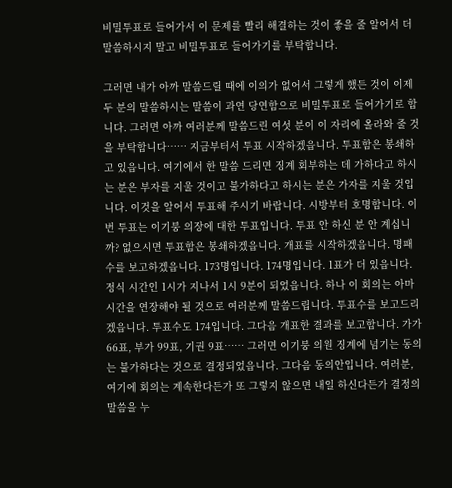비밀투표로 들어가서 이 문제를 빨리 해결하는 것이 좋을 줄 알어서 더 말씀하시지 말고 비밀투표로 들어가기를 부탁합니다.

그러면 내가 아까 말씀드릴 때에 이의가 없어서 그렇게 했든 것이 이제 두 분의 말씀하시는 말씀이 과연 당연함으로 비밀투표로 들어가기로 합니다. 그러면 아까 여러분께 말씀드린 여섯 분이 이 자리에 올라와 줄 것을 부탁합니다…… 지금부터서 투표 시작하겠읍니다. 투표함은 봉쇄하고 있읍니다. 여기에서 한 말씀 드리면 징계 회부하는 데 가하다고 하시는 분은 부자를 지울 것이고 불가하다고 하시는 분은 가자를 지울 것입니다. 이것을 알어서 투표해 주시기 바랍니다. 시방부터 호명합니다. 이번 투표는 이기붕 의장에 대한 투표입니다. 투표 안 하신 분 안 계십니까? 없으시면 투표함은 봉쇄하겠읍니다. 개표를 시작하겠읍니다. 명패수를 보고하겠읍니다. 173명입니다. 174명입니다. 1표가 더 있읍니다. 정식 시간인 1시가 지나서 1시 9분이 되었읍니다. 하나 이 회의는 아마 시간을 연장해야 될 것으로 여러분께 말씀드립니다. 투표수를 보고드리겠읍니다. 투표수도 174입니다. 그다음 개표한 결과를 보고합니다. 가가 66표, 부가 99표, 기권 9표…… 그러면 이기붕 의원 징계에 넘기는 동의는 불가하다는 것으로 결정되었읍니다. 그다음 동의안입니다. 여러분, 여기에 회의는 계속한다든가 또 그렇지 않으면 내일 하신다든가 결정의 말씀을 누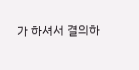가 하셔서 결의하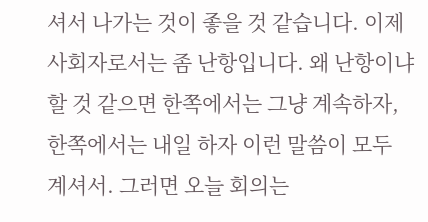셔서 나가는 것이 좋을 것 같습니다. 이제 사회자로서는 좀 난항입니다. 왜 난항이냐 할 것 같으면 한쪽에서는 그냥 계속하자, 한쪽에서는 내일 하자 이런 말씀이 모두 계셔서. 그러면 오늘 회의는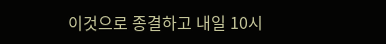이것으로 종결하고 내일 10시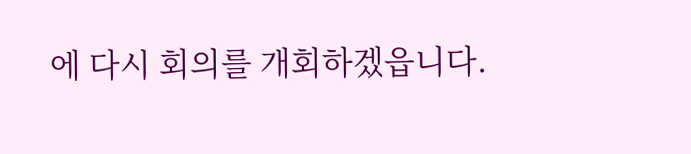에 다시 회의를 개회하겠읍니다.